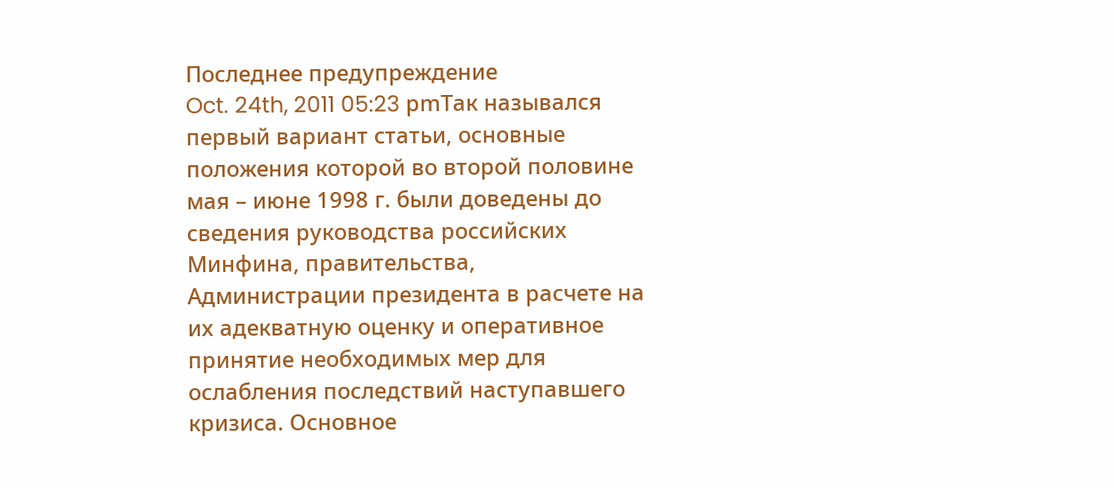Последнее предупреждение
Oct. 24th, 2011 05:23 pmТак назывался первый вариант статьи, основные положения которой во второй половине мая – июне 1998 г. были доведены до сведения руководства российских Минфина, правительства, Администрации президента в расчете на их адекватную оценку и оперативное принятие необходимых мер для ослабления последствий наступавшего кризиса. Основное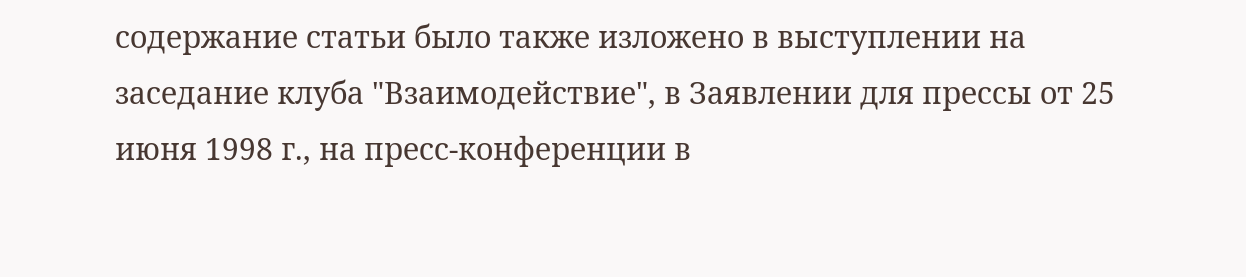содержание статьи было также изложено в выступлении на заседание клуба "Взаимодействие", в Заявлении для прессы от 25 июня 1998 г., на пресс-конференции в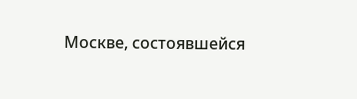Москве, состоявшейся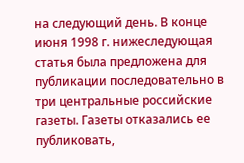на следующий день. В конце июня 1998 г. нижеследующая статья была предложена для публикации последовательно в три центральные российские газеты. Газеты отказались ее публиковать,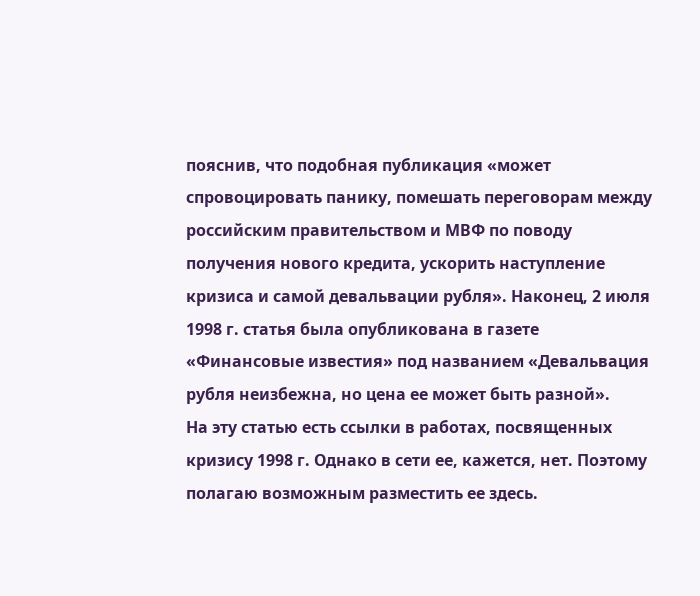пояснив, что подобная публикация «может спровоцировать панику, помешать переговорам между российским правительством и МВФ по поводу получения нового кредита, ускорить наступление кризиса и самой девальвации рубля». Наконец, 2 июля 1998 г. статья была опубликована в газете «Финансовые известия» под названием «Девальвация рубля неизбежна, но цена ее может быть разной».
На эту статью есть ссылки в работах, посвященных кризису 1998 г. Однако в сети ее, кажется, нет. Поэтому полагаю возможным разместить ее здесь.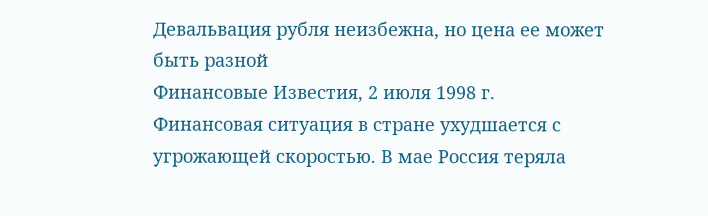Девальвация рубля неизбежна, но цена ее может быть разной
Финансовые Известия, 2 июля 1998 г.
Финансовая ситуация в стране ухудшается с угрожающей скоростью. В мае Россия теряла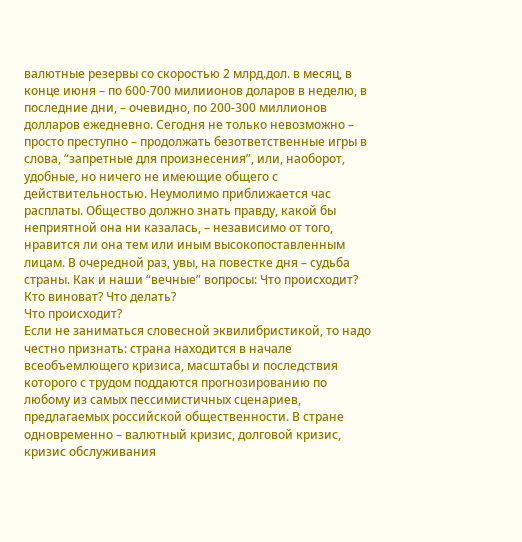валютные резервы со скоростью 2 млрд.дол. в месяц, в конце июня – по 600-700 милиионов доларов в неделю, в последние дни, – очевидно, по 200-300 миллионов долларов ежедневно. Сегодня не только невозможно – просто преступно – продолжать безответственные игры в слова, “запретные для произнесения”, или, наоборот, удобные, но ничего не имеющие общего с действительностью. Неумолимо приближается час расплаты. Общество должно знать правду, какой бы неприятной она ни казалась, – независимо от того, нравится ли она тем или иным высокопоставленным лицам. В очередной раз, увы, на повестке дня – судьба страны. Как и наши “вечные” вопросы: Что происходит? Кто виноват? Что делать?
Что происходит?
Если не заниматься словесной эквилибристикой, то надо честно признать: страна находится в начале всеобъемлющего кризиса, масштабы и последствия которого с трудом поддаются прогнозированию по любому из самых пессимистичных сценариев, предлагаемых российской общественности. В стране одновременно – валютный кризис, долговой кризис, кризис обслуживания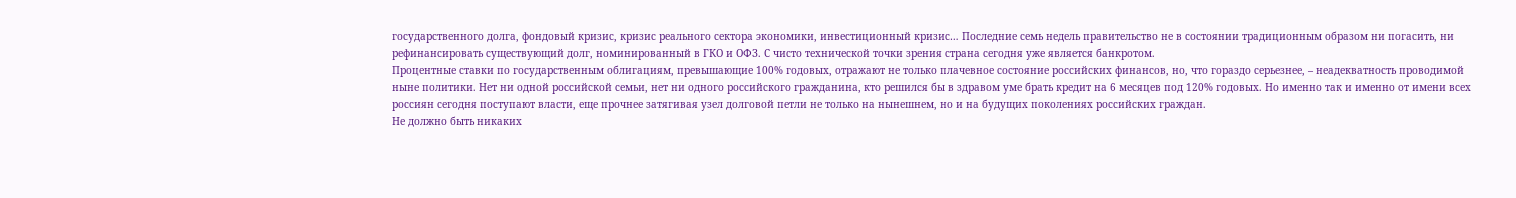государственного долга, фондовый кризис, кризис реального сектора экономики, инвестиционный кризис… Последние семь недель правительство не в состоянии традиционным образом ни погасить, ни рефинансировать существующий долг, номинированный в ГКО и ОФЗ. С чисто технической точки зрения страна сегодня уже является банкротом.
Процентные ставки по государственным облигациям, превышающие 100% годовых, отражают не только плачевное состояние российских финансов, но, что гораздо серьезнее, – неадекватность проводимой ныне политики. Нет ни одной российской семьи, нет ни одного российского гражданина, кто решился бы в здравом уме брать кредит на 6 месяцев под 120% годовых. Но именно так и именно от имени всех россиян сегодня поступают власти, еще прочнее затягивая узел долговой петли не только на нынешнем, но и на будущих поколениях российских граждан.
Не должно быть никаких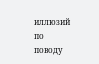иллюзий по поводу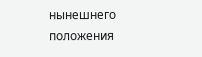нынешнего положения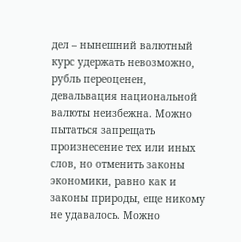дел – нынешний валютный курс удержать невозможно, рубль переоценен, девальвация национальной валюты неизбежна. Можно пытаться запрещать произнесение тех или иных слов, но отменить законы экономики, равно как и законы природы, еще никому не удавалось. Можно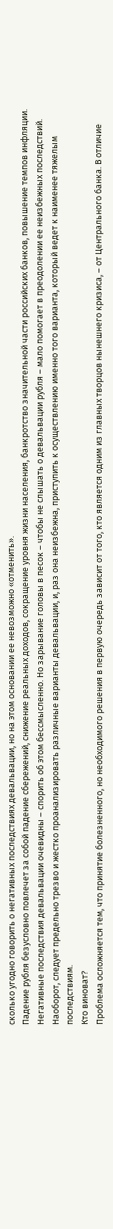сколько угодно говорить о негативных последствиях девальвации, но на этом основании ее невозможно «отменить».
Падение рубля безусловно повлечет за собой падение сбережений, снижение реальных доходов, сокращение уровня жизни населения, банкротство значительной части российских банков, повышение темпов инфляции. Негативные последствия девальвации очевидны – спорить об этом бессмысленно. Но зарывание головы в песок – чтобы не слышать о девальвации рубля – мало помогает в преодолении ее неизбежных последствий. Наоборот, следует предельно трезво и жестко проанализировать различные варианты девальвации, и, раз она неизбежна, приступить к осуществлению именно того варианта, который ведет к наименее тяжелым последствиям.
Кто виноват?
Проблема осложняется тем, что принятие болезненного, но необходимого решения в первую очередь зависит от того, кто является одним из главных творцов нынешнего кризиса, – от Центрального банка. В отличие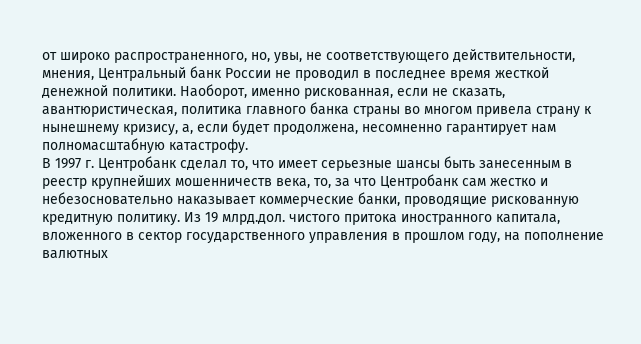от широко распространенного, но, увы, не соответствующего действительности, мнения, Центральный банк России не проводил в последнее время жесткой денежной политики. Наоборот, именно рискованная, если не сказать, авантюристическая, политика главного банка страны во многом привела страну к нынешнему кризису, а, если будет продолжена, несомненно гарантирует нам полномасштабную катастрофу.
В 1997 г. Центробанк сделал то, что имеет серьезные шансы быть занесенным в реестр крупнейших мошенничеств века, то, за что Центробанк сам жестко и небезосновательно наказывает коммерческие банки, проводящие рискованную кредитную политику. Из 19 млрд.дол. чистого притока иностранного капитала, вложенного в сектор государственного управления в прошлом году, на пополнение валютных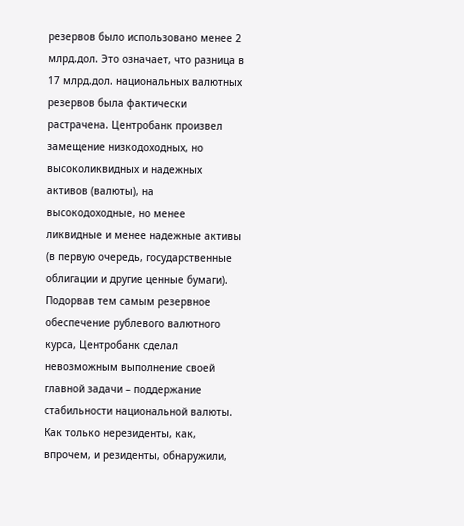резервов было использовано менее 2 млрд.дол. Это означает, что разница в 17 млрд.дол. национальных валютных резервов была фактически растрачена. Центробанк произвел замещение низкодоходных, но высоколиквидных и надежных активов (валюты), на высокодоходные, но менее ликвидные и менее надежные активы (в первую очередь, государственные облигации и другие ценные бумаги). Подорвав тем самым резервное обеспечение рублевого валютного курса, Центробанк сделал невозможным выполнение своей главной задачи – поддержание стабильности национальной валюты.
Как только нерезиденты, как, впрочем, и резиденты, обнаружили,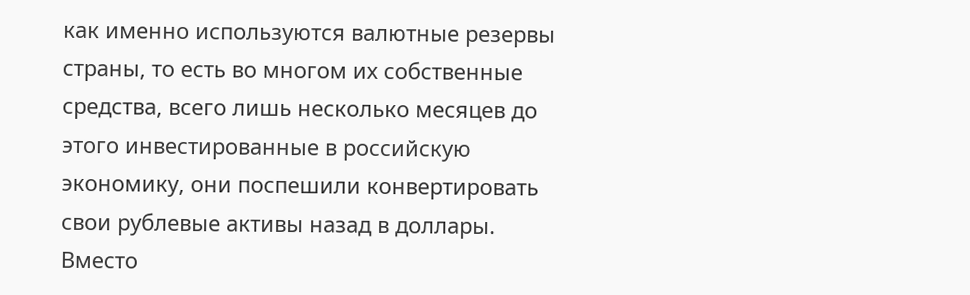как именно используются валютные резервы страны, то есть во многом их собственные средства, всего лишь несколько месяцев до этого инвестированные в российскую экономику, они поспешили конвертировать свои рублевые активы назад в доллары. Вместо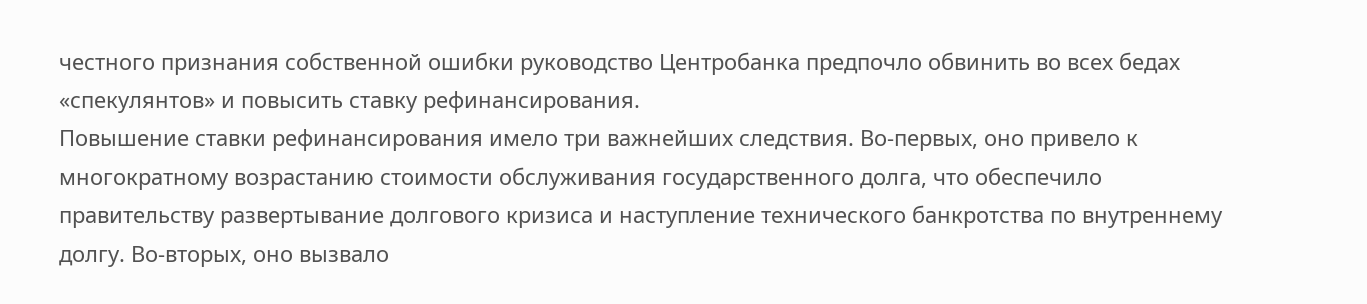честного признания собственной ошибки руководство Центробанка предпочло обвинить во всех бедах «спекулянтов» и повысить ставку рефинансирования.
Повышение ставки рефинансирования имело три важнейших следствия. Во-первых, оно привело к многократному возрастанию стоимости обслуживания государственного долга, что обеспечило правительству развертывание долгового кризиса и наступление технического банкротства по внутреннему долгу. Во-вторых, оно вызвало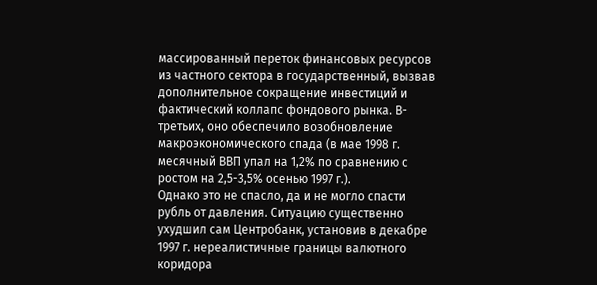массированный переток финансовых ресурсов из частного сектора в государственный, вызвав дополнительное сокращение инвестиций и фактический коллапс фондового рынка. В-третьих, оно обеспечило возобновление макроэкономического спада (в мае 1998 г. месячный ВВП упал на 1,2% по сравнению с ростом на 2,5-3,5% осенью 1997 г.).
Однако это не спасло, да и не могло спасти рубль от давления. Ситуацию существенно ухудшил сам Центробанк, установив в декабре 1997 г. нереалистичные границы валютного коридора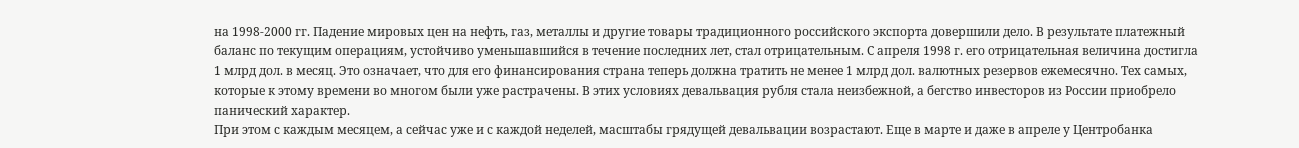на 1998-2000 гг. Падение мировых цен на нефть, газ, металлы и другие товары традиционного российского экспорта довершили дело. В результате платежный баланс по текущим операциям, устойчиво уменьшавшийся в течение последних лет, стал отрицательным. С апреля 1998 г. его отрицательная величина достигла 1 млрд дол. в месяц. Это означает, что для его финансирования страна теперь должна тратить не менее 1 млрд дол. валютных резервов ежемесячно. Тех самых, которые к этому времени во многом были уже растрачены. В этих условиях девальвация рубля стала неизбежной, а бегство инвесторов из России приобрело панический характер.
При этом с каждым месяцем, а сейчас уже и с каждой неделей, масштабы грядущей девальвации возрастают. Еще в марте и даже в апреле у Центробанка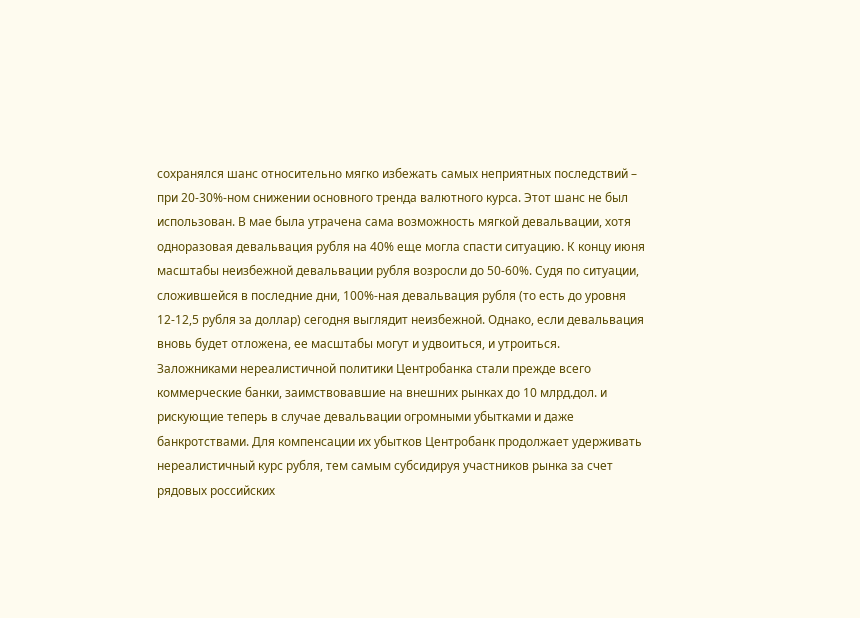сохранялся шанс относительно мягко избежать самых неприятных последствий – при 20-30%-ном снижении основного тренда валютного курса. Этот шанс не был использован. В мае была утрачена сама возможность мягкой девальвации, хотя одноразовая девальвация рубля на 40% еще могла спасти ситуацию. К концу июня масштабы неизбежной девальвации рубля возросли до 50-60%. Судя по ситуации, сложившейся в последние дни, 100%-ная девальвация рубля (то есть до уровня 12-12,5 рубля за доллар) сегодня выглядит неизбежной. Однако, если девальвация вновь будет отложена, ее масштабы могут и удвоиться, и утроиться.
Заложниками нереалистичной политики Центробанка стали прежде всего коммерческие банки, заимствовавшие на внешних рынках до 10 млрд.дол. и рискующие теперь в случае девальвации огромными убытками и даже банкротствами. Для компенсации их убытков Центробанк продолжает удерживать нереалистичный курс рубля, тем самым субсидируя участников рынка за счет рядовых российских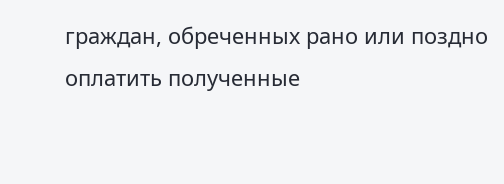граждан, обреченных рано или поздно оплатить полученные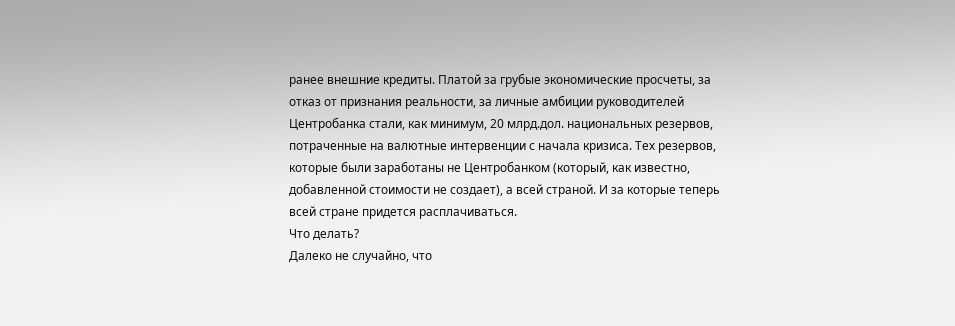ранее внешние кредиты. Платой за грубые экономические просчеты, за отказ от признания реальности, за личные амбиции руководителей Центробанка стали, как минимум, 20 млрд.дол. национальных резервов, потраченные на валютные интервенции с начала кризиса. Тех резервов, которые были заработаны не Центробанком (который, как известно, добавленной стоимости не создает), а всей страной. И за которые теперь всей стране придется расплачиваться.
Что делать?
Далеко не случайно, что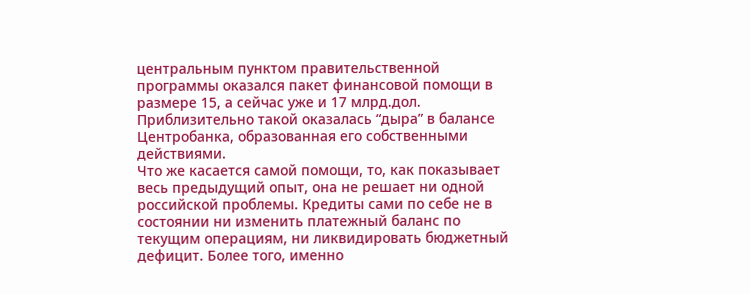центральным пунктом правительственной программы оказался пакет финансовой помощи в размере 15, а сейчас уже и 17 млрд.дол. Приблизительно такой оказалась “дыра” в балансе Центробанка, образованная его собственными действиями.
Что же касается самой помощи, то, как показывает весь предыдущий опыт, она не решает ни одной российской проблемы. Кредиты сами по себе не в состоянии ни изменить платежный баланс по текущим операциям, ни ликвидировать бюджетный дефицит. Более того, именно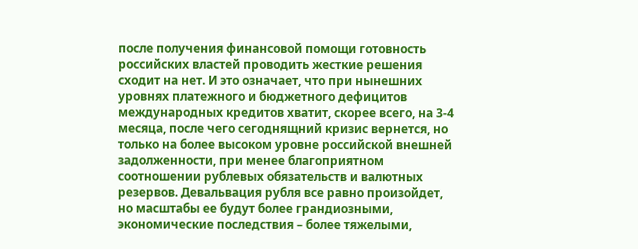после получения финансовой помощи готовность российских властей проводить жесткие решения сходит на нет. И это означает, что при нынешних уровнях платежного и бюджетного дефицитов международных кредитов хватит, скорее всего, на 3-4 месяца, после чего сегоднящний кризис вернется, но только на более высоком уровне российской внешней задолженности, при менее благоприятном соотношении рублевых обязательств и валютных резервов. Девальвация рубля все равно произойдет, но масштабы ее будут более грандиозными, экономические последствия – более тяжелыми,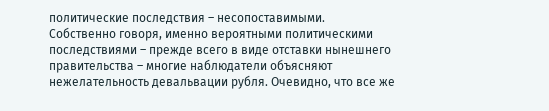политические последствия – несопоставимыми.
Собственно говоря, именно вероятными политическими последствиями – прежде всего в виде отставки нынешнего правительства – многие наблюдатели объясняют нежелательность девальвации рубля. Очевидно, что все же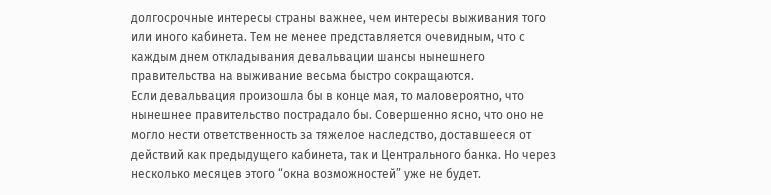долгосрочные интересы страны важнее, чем интересы выживания того или иного кабинета. Тем не менее представляется очевидным, что с каждым днем откладывания девальвации шансы нынешнего правительства на выживание весьма быстро сокращаются.
Если девальвация произошла бы в конце мая, то маловероятно, что нынешнее правительство пострадало бы. Совершенно ясно, что оно не могло нести ответственность за тяжелое наследство, доставшееся от действий как предыдущего кабинета, так и Центрального банка. Но через несколько месяцев этого “окна возможностей” уже не будет.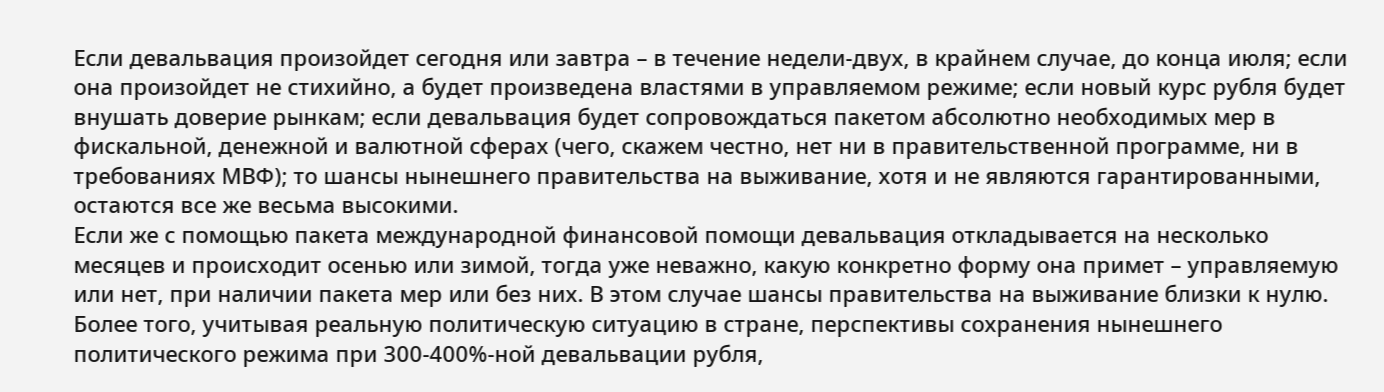Если девальвация произойдет сегодня или завтра – в течение недели-двух, в крайнем случае, до конца июля; если она произойдет не стихийно, а будет произведена властями в управляемом режиме; если новый курс рубля будет внушать доверие рынкам; если девальвация будет сопровождаться пакетом абсолютно необходимых мер в фискальной, денежной и валютной сферах (чего, скажем честно, нет ни в правительственной программе, ни в требованиях МВФ); то шансы нынешнего правительства на выживание, хотя и не являются гарантированными, остаются все же весьма высокими.
Если же с помощью пакета международной финансовой помощи девальвация откладывается на несколько месяцев и происходит осенью или зимой, тогда уже неважно, какую конкретно форму она примет – управляемую или нет, при наличии пакета мер или без них. В этом случае шансы правительства на выживание близки к нулю. Более того, учитывая реальную политическую ситуацию в стране, перспективы сохранения нынешнего политического режима при 300-400%-ной девальвации рубля,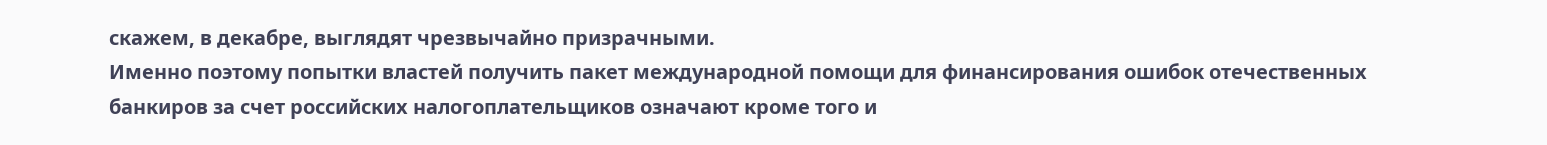скажем, в декабре, выглядят чрезвычайно призрачными.
Именно поэтому попытки властей получить пакет международной помощи для финансирования ошибок отечественных банкиров за счет российских налогоплательщиков означают кроме того и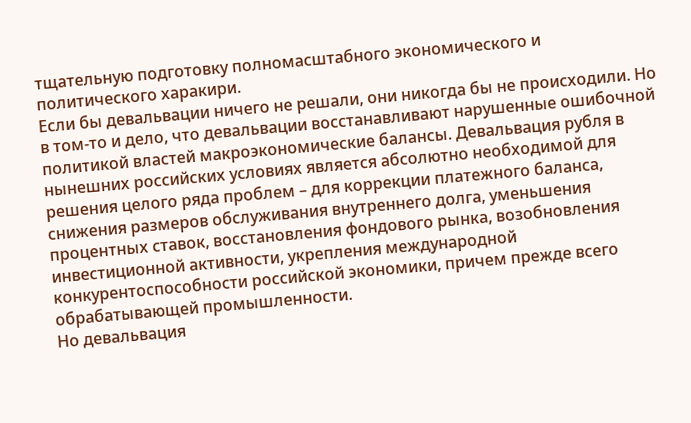тщательную подготовку полномасштабного экономического и политического харакири.
Если бы девальвации ничего не решали, они никогда бы не происходили. Но в том-то и дело, что девальвации восстанавливают нарушенные ошибочной политикой властей макроэкономические балансы. Девальвация рубля в нынешних российских условиях является абсолютно необходимой для решения целого ряда проблем – для коррекции платежного баланса, снижения размеров обслуживания внутреннего долга, уменьшения процентных ставок, восстановления фондового рынка, возобновления инвестиционной активности, укрепления международной конкурентоспособности российской экономики, причем прежде всего обрабатывающей промышленности.
Но девальвация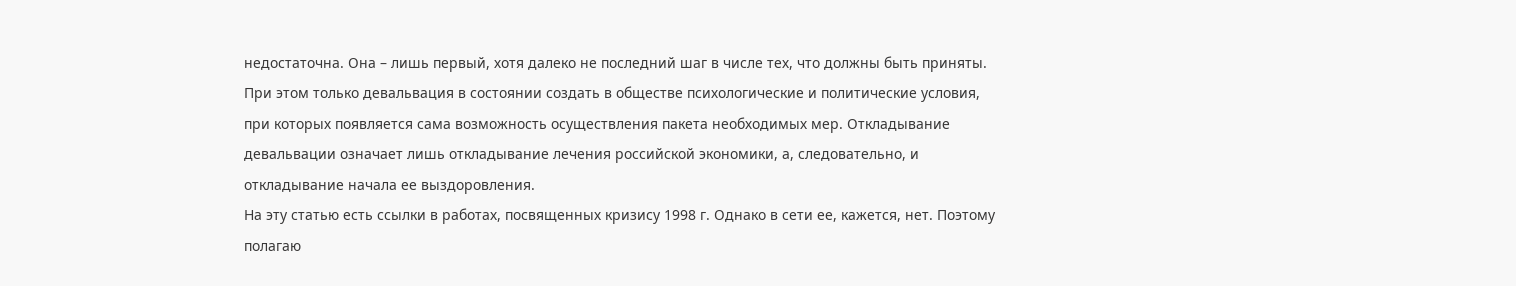недостаточна. Она – лишь первый, хотя далеко не последний шаг в числе тех, что должны быть приняты. При этом только девальвация в состоянии создать в обществе психологические и политические условия, при которых появляется сама возможность осуществления пакета необходимых мер. Откладывание девальвации означает лишь откладывание лечения российской экономики, а, следовательно, и откладывание начала ее выздоровления.
На эту статью есть ссылки в работах, посвященных кризису 1998 г. Однако в сети ее, кажется, нет. Поэтому полагаю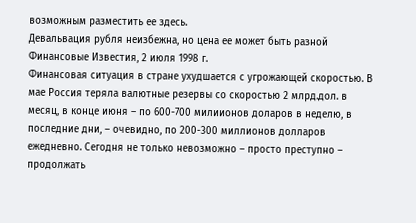возможным разместить ее здесь.
Девальвация рубля неизбежна, но цена ее может быть разной
Финансовые Известия, 2 июля 1998 г.
Финансовая ситуация в стране ухудшается с угрожающей скоростью. В мае Россия теряла валютные резервы со скоростью 2 млрд.дол. в месяц, в конце июня – по 600-700 милиионов доларов в неделю, в последние дни, – очевидно, по 200-300 миллионов долларов ежедневно. Сегодня не только невозможно – просто преступно – продолжать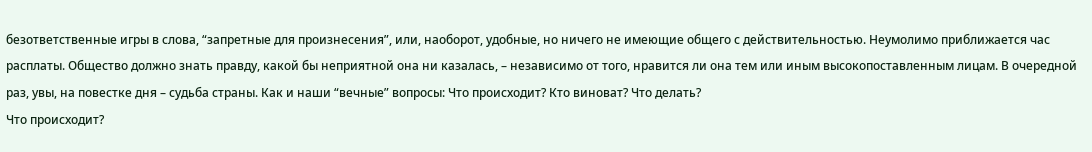безответственные игры в слова, “запретные для произнесения”, или, наоборот, удобные, но ничего не имеющие общего с действительностью. Неумолимо приближается час расплаты. Общество должно знать правду, какой бы неприятной она ни казалась, – независимо от того, нравится ли она тем или иным высокопоставленным лицам. В очередной раз, увы, на повестке дня – судьба страны. Как и наши “вечные” вопросы: Что происходит? Кто виноват? Что делать?
Что происходит?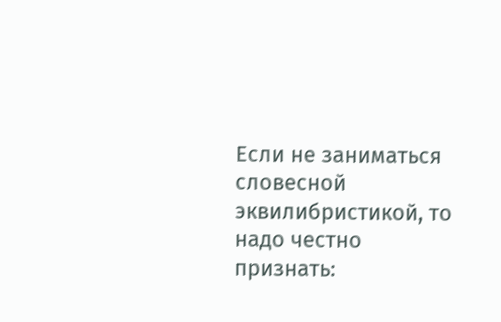Если не заниматься словесной эквилибристикой, то надо честно признать: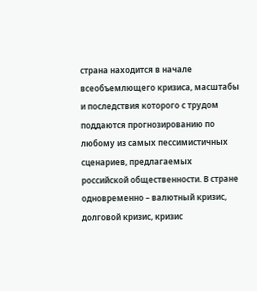страна находится в начале всеобъемлющего кризиса, масштабы и последствия которого с трудом поддаются прогнозированию по любому из самых пессимистичных сценариев, предлагаемых российской общественности. В стране одновременно – валютный кризис, долговой кризис, кризис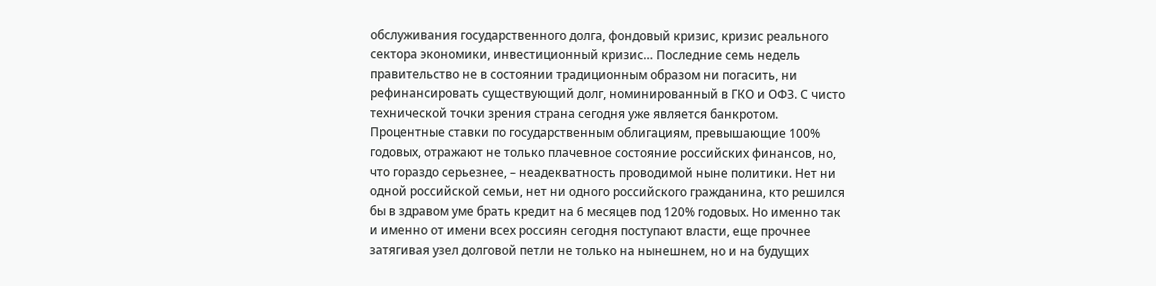обслуживания государственного долга, фондовый кризис, кризис реального сектора экономики, инвестиционный кризис… Последние семь недель правительство не в состоянии традиционным образом ни погасить, ни рефинансировать существующий долг, номинированный в ГКО и ОФЗ. С чисто технической точки зрения страна сегодня уже является банкротом.
Процентные ставки по государственным облигациям, превышающие 100% годовых, отражают не только плачевное состояние российских финансов, но, что гораздо серьезнее, – неадекватность проводимой ныне политики. Нет ни одной российской семьи, нет ни одного российского гражданина, кто решился бы в здравом уме брать кредит на 6 месяцев под 120% годовых. Но именно так и именно от имени всех россиян сегодня поступают власти, еще прочнее затягивая узел долговой петли не только на нынешнем, но и на будущих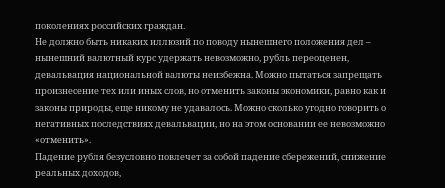поколениях российских граждан.
Не должно быть никаких иллюзий по поводу нынешнего положения дел – нынешний валютный курс удержать невозможно, рубль переоценен, девальвация национальной валюты неизбежна. Можно пытаться запрещать произнесение тех или иных слов, но отменить законы экономики, равно как и законы природы, еще никому не удавалось. Можно сколько угодно говорить о негативных последствиях девальвации, но на этом основании ее невозможно «отменить».
Падение рубля безусловно повлечет за собой падение сбережений, снижение реальных доходов,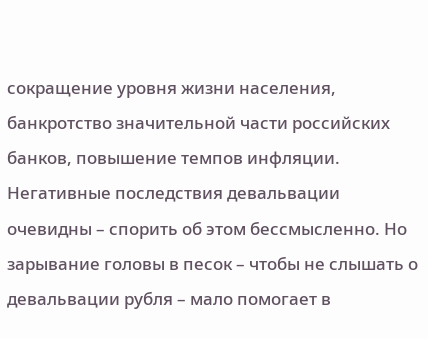сокращение уровня жизни населения, банкротство значительной части российских банков, повышение темпов инфляции. Негативные последствия девальвации очевидны – спорить об этом бессмысленно. Но зарывание головы в песок – чтобы не слышать о девальвации рубля – мало помогает в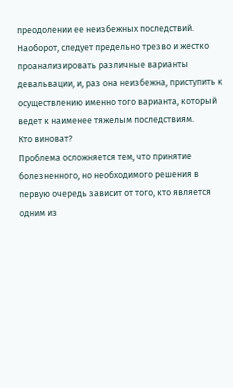преодолении ее неизбежных последствий. Наоборот, следует предельно трезво и жестко проанализировать различные варианты девальвации, и, раз она неизбежна, приступить к осуществлению именно того варианта, который ведет к наименее тяжелым последствиям.
Кто виноват?
Проблема осложняется тем, что принятие болезненного, но необходимого решения в первую очередь зависит от того, кто является одним из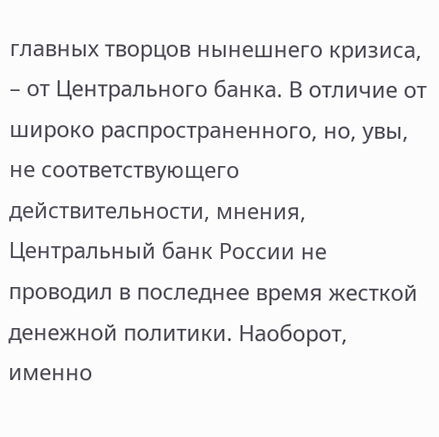главных творцов нынешнего кризиса, – от Центрального банка. В отличие от широко распространенного, но, увы, не соответствующего действительности, мнения, Центральный банк России не проводил в последнее время жесткой денежной политики. Наоборот, именно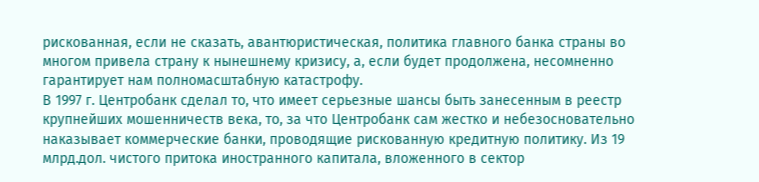рискованная, если не сказать, авантюристическая, политика главного банка страны во многом привела страну к нынешнему кризису, а, если будет продолжена, несомненно гарантирует нам полномасштабную катастрофу.
В 1997 г. Центробанк сделал то, что имеет серьезные шансы быть занесенным в реестр крупнейших мошенничеств века, то, за что Центробанк сам жестко и небезосновательно наказывает коммерческие банки, проводящие рискованную кредитную политику. Из 19 млрд.дол. чистого притока иностранного капитала, вложенного в сектор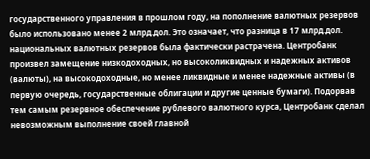государственного управления в прошлом году, на пополнение валютных резервов было использовано менее 2 млрд.дол. Это означает, что разница в 17 млрд.дол. национальных валютных резервов была фактически растрачена. Центробанк произвел замещение низкодоходных, но высоколиквидных и надежных активов (валюты), на высокодоходные, но менее ликвидные и менее надежные активы (в первую очередь, государственные облигации и другие ценные бумаги). Подорвав тем самым резервное обеспечение рублевого валютного курса, Центробанк сделал невозможным выполнение своей главной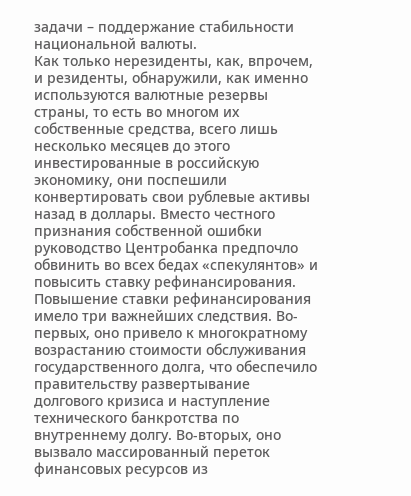задачи – поддержание стабильности национальной валюты.
Как только нерезиденты, как, впрочем, и резиденты, обнаружили, как именно используются валютные резервы страны, то есть во многом их собственные средства, всего лишь несколько месяцев до этого инвестированные в российскую экономику, они поспешили конвертировать свои рублевые активы назад в доллары. Вместо честного признания собственной ошибки руководство Центробанка предпочло обвинить во всех бедах «спекулянтов» и повысить ставку рефинансирования.
Повышение ставки рефинансирования имело три важнейших следствия. Во-первых, оно привело к многократному возрастанию стоимости обслуживания государственного долга, что обеспечило правительству развертывание долгового кризиса и наступление технического банкротства по внутреннему долгу. Во-вторых, оно вызвало массированный переток финансовых ресурсов из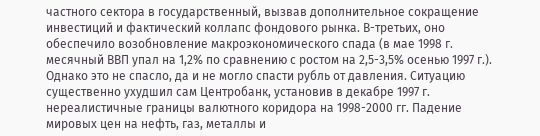частного сектора в государственный, вызвав дополнительное сокращение инвестиций и фактический коллапс фондового рынка. В-третьих, оно обеспечило возобновление макроэкономического спада (в мае 1998 г. месячный ВВП упал на 1,2% по сравнению с ростом на 2,5-3,5% осенью 1997 г.).
Однако это не спасло, да и не могло спасти рубль от давления. Ситуацию существенно ухудшил сам Центробанк, установив в декабре 1997 г. нереалистичные границы валютного коридора на 1998-2000 гг. Падение мировых цен на нефть, газ, металлы и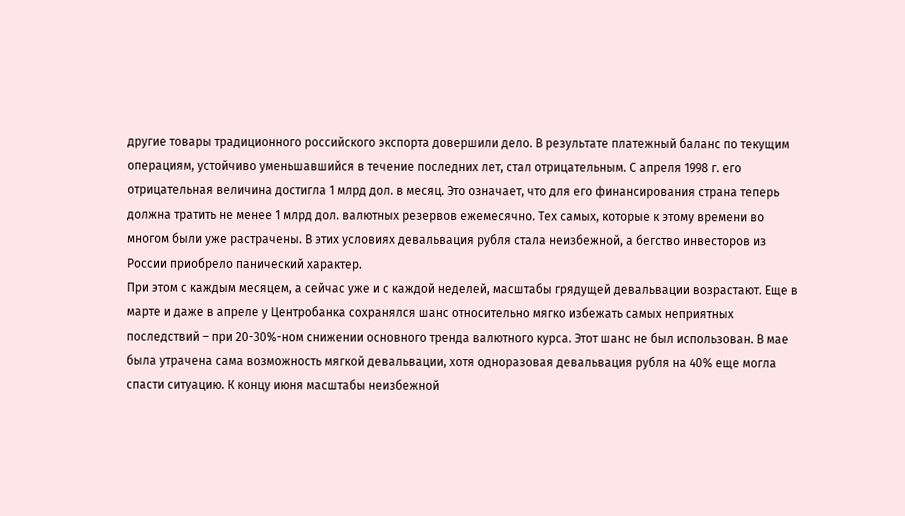другие товары традиционного российского экспорта довершили дело. В результате платежный баланс по текущим операциям, устойчиво уменьшавшийся в течение последних лет, стал отрицательным. С апреля 1998 г. его отрицательная величина достигла 1 млрд дол. в месяц. Это означает, что для его финансирования страна теперь должна тратить не менее 1 млрд дол. валютных резервов ежемесячно. Тех самых, которые к этому времени во многом были уже растрачены. В этих условиях девальвация рубля стала неизбежной, а бегство инвесторов из России приобрело панический характер.
При этом с каждым месяцем, а сейчас уже и с каждой неделей, масштабы грядущей девальвации возрастают. Еще в марте и даже в апреле у Центробанка сохранялся шанс относительно мягко избежать самых неприятных последствий – при 20-30%-ном снижении основного тренда валютного курса. Этот шанс не был использован. В мае была утрачена сама возможность мягкой девальвации, хотя одноразовая девальвация рубля на 40% еще могла спасти ситуацию. К концу июня масштабы неизбежной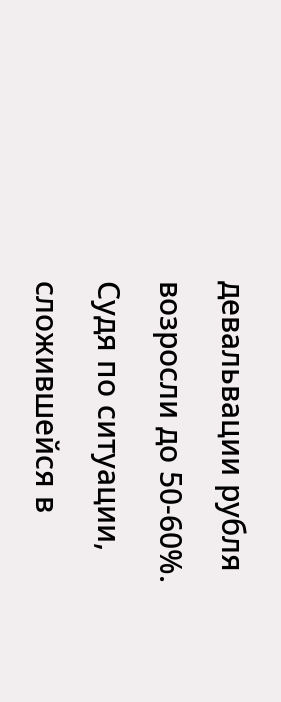девальвации рубля возросли до 50-60%. Судя по ситуации, сложившейся в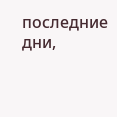последние дни,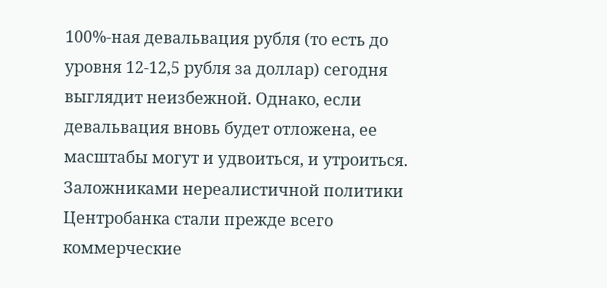100%-ная девальвация рубля (то есть до уровня 12-12,5 рубля за доллар) сегодня выглядит неизбежной. Однако, если девальвация вновь будет отложена, ее масштабы могут и удвоиться, и утроиться.
Заложниками нереалистичной политики Центробанка стали прежде всего коммерческие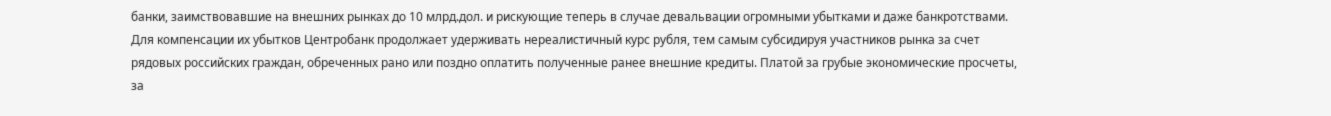банки, заимствовавшие на внешних рынках до 10 млрд.дол. и рискующие теперь в случае девальвации огромными убытками и даже банкротствами. Для компенсации их убытков Центробанк продолжает удерживать нереалистичный курс рубля, тем самым субсидируя участников рынка за счет рядовых российских граждан, обреченных рано или поздно оплатить полученные ранее внешние кредиты. Платой за грубые экономические просчеты, за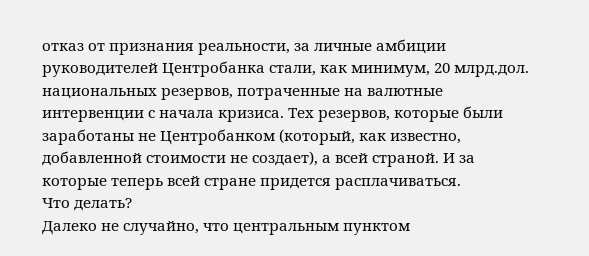отказ от признания реальности, за личные амбиции руководителей Центробанка стали, как минимум, 20 млрд.дол. национальных резервов, потраченные на валютные интервенции с начала кризиса. Тех резервов, которые были заработаны не Центробанком (который, как известно, добавленной стоимости не создает), а всей страной. И за которые теперь всей стране придется расплачиваться.
Что делать?
Далеко не случайно, что центральным пунктом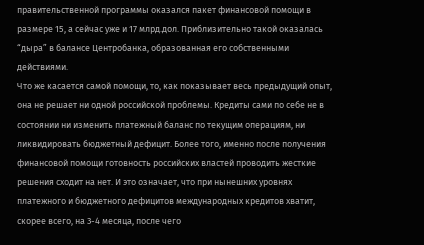правительственной программы оказался пакет финансовой помощи в размере 15, а сейчас уже и 17 млрд.дол. Приблизительно такой оказалась “дыра” в балансе Центробанка, образованная его собственными действиями.
Что же касается самой помощи, то, как показывает весь предыдущий опыт, она не решает ни одной российской проблемы. Кредиты сами по себе не в состоянии ни изменить платежный баланс по текущим операциям, ни ликвидировать бюджетный дефицит. Более того, именно после получения финансовой помощи готовность российских властей проводить жесткие решения сходит на нет. И это означает, что при нынешних уровнях платежного и бюджетного дефицитов международных кредитов хватит, скорее всего, на 3-4 месяца, после чего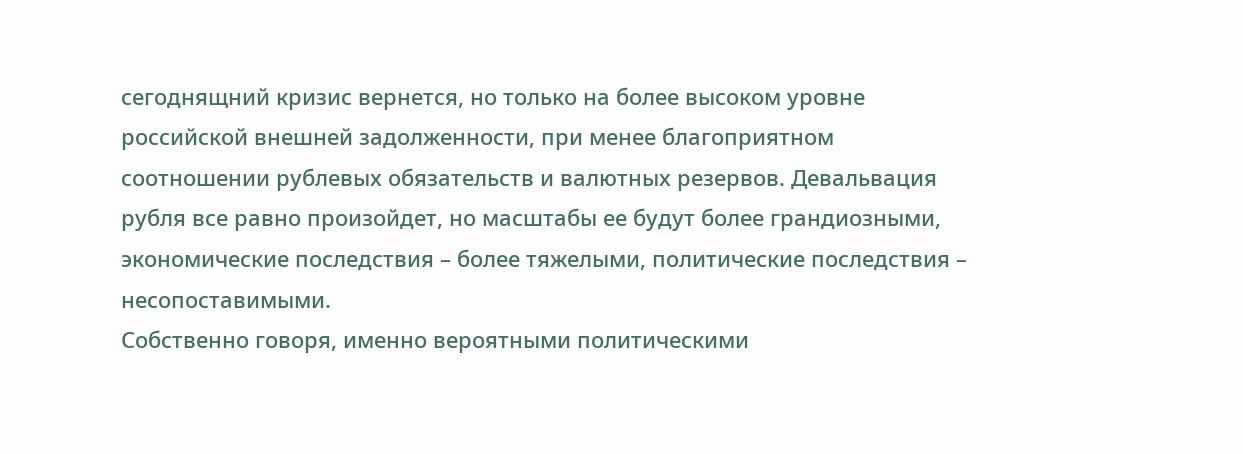сегоднящний кризис вернется, но только на более высоком уровне российской внешней задолженности, при менее благоприятном соотношении рублевых обязательств и валютных резервов. Девальвация рубля все равно произойдет, но масштабы ее будут более грандиозными, экономические последствия – более тяжелыми, политические последствия – несопоставимыми.
Собственно говоря, именно вероятными политическими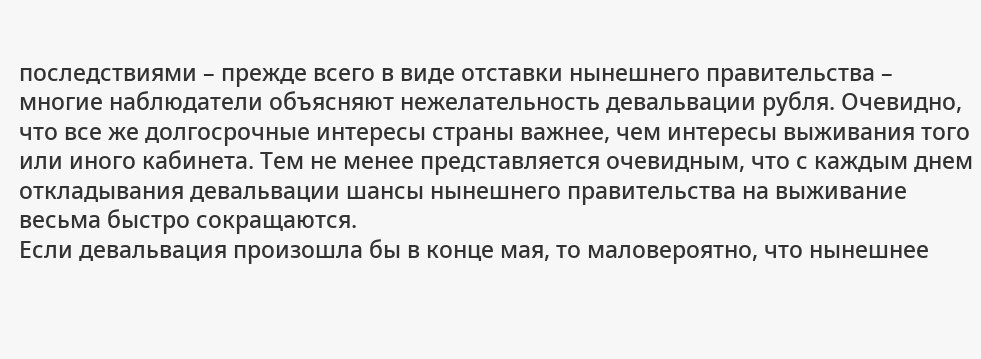последствиями – прежде всего в виде отставки нынешнего правительства – многие наблюдатели объясняют нежелательность девальвации рубля. Очевидно, что все же долгосрочные интересы страны важнее, чем интересы выживания того или иного кабинета. Тем не менее представляется очевидным, что с каждым днем откладывания девальвации шансы нынешнего правительства на выживание весьма быстро сокращаются.
Если девальвация произошла бы в конце мая, то маловероятно, что нынешнее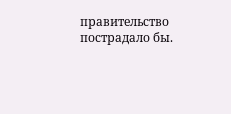правительство пострадало бы.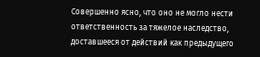Совершенно ясно, что оно не могло нести ответственность за тяжелое наследство, доставшееся от действий как предыдущего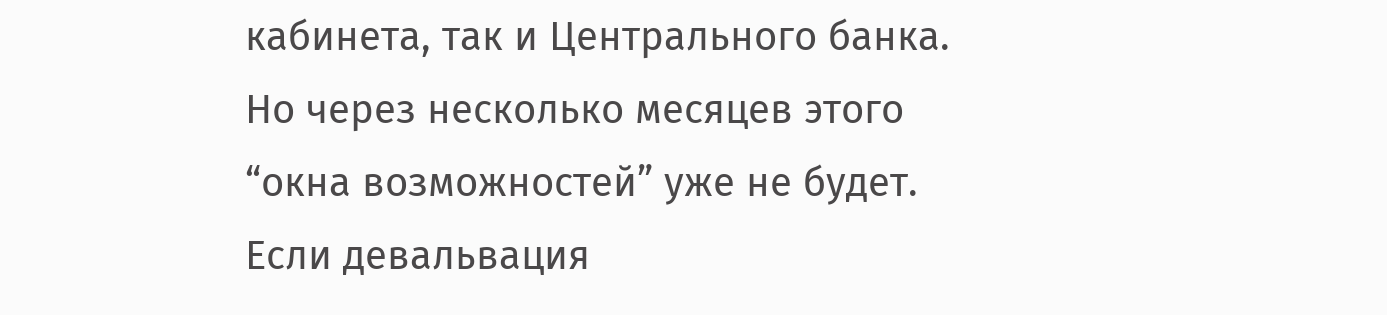кабинета, так и Центрального банка. Но через несколько месяцев этого “окна возможностей” уже не будет.
Если девальвация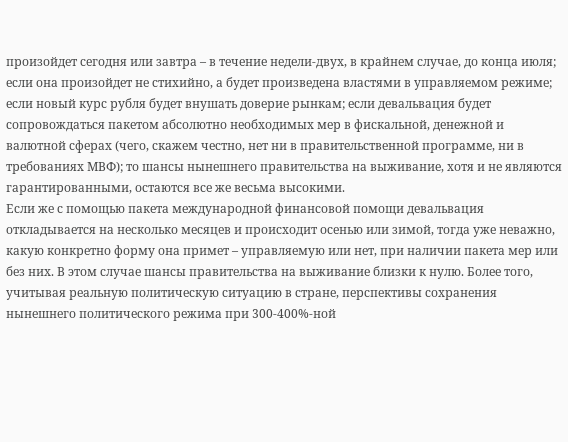произойдет сегодня или завтра – в течение недели-двух, в крайнем случае, до конца июля; если она произойдет не стихийно, а будет произведена властями в управляемом режиме; если новый курс рубля будет внушать доверие рынкам; если девальвация будет сопровождаться пакетом абсолютно необходимых мер в фискальной, денежной и валютной сферах (чего, скажем честно, нет ни в правительственной программе, ни в требованиях МВФ); то шансы нынешнего правительства на выживание, хотя и не являются гарантированными, остаются все же весьма высокими.
Если же с помощью пакета международной финансовой помощи девальвация откладывается на несколько месяцев и происходит осенью или зимой, тогда уже неважно, какую конкретно форму она примет – управляемую или нет, при наличии пакета мер или без них. В этом случае шансы правительства на выживание близки к нулю. Более того, учитывая реальную политическую ситуацию в стране, перспективы сохранения нынешнего политического режима при 300-400%-ной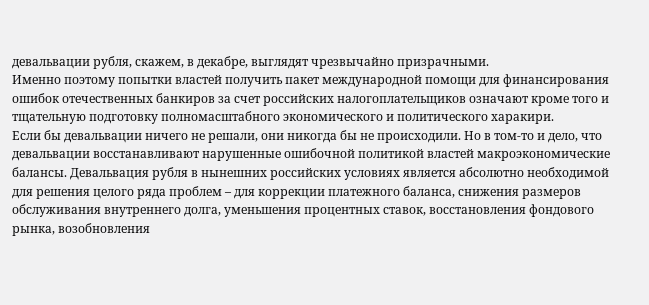девальвации рубля, скажем, в декабре, выглядят чрезвычайно призрачными.
Именно поэтому попытки властей получить пакет международной помощи для финансирования ошибок отечественных банкиров за счет российских налогоплательщиков означают кроме того и тщательную подготовку полномасштабного экономического и политического харакири.
Если бы девальвации ничего не решали, они никогда бы не происходили. Но в том-то и дело, что девальвации восстанавливают нарушенные ошибочной политикой властей макроэкономические балансы. Девальвация рубля в нынешних российских условиях является абсолютно необходимой для решения целого ряда проблем – для коррекции платежного баланса, снижения размеров обслуживания внутреннего долга, уменьшения процентных ставок, восстановления фондового рынка, возобновления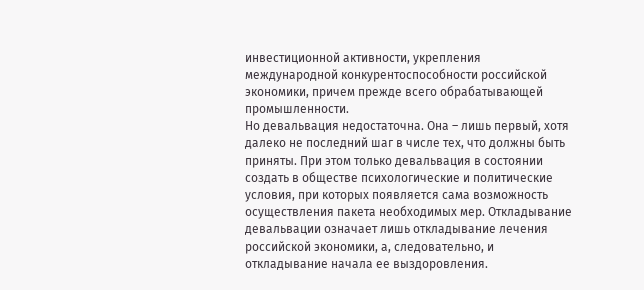инвестиционной активности, укрепления международной конкурентоспособности российской экономики, причем прежде всего обрабатывающей промышленности.
Но девальвация недостаточна. Она – лишь первый, хотя далеко не последний шаг в числе тех, что должны быть приняты. При этом только девальвация в состоянии создать в обществе психологические и политические условия, при которых появляется сама возможность осуществления пакета необходимых мер. Откладывание девальвации означает лишь откладывание лечения российской экономики, а, следовательно, и откладывание начала ее выздоровления.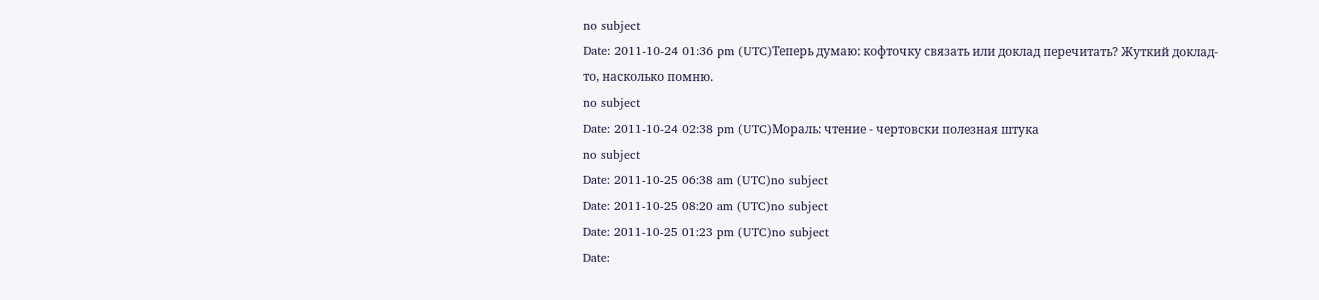no subject
Date: 2011-10-24 01:36 pm (UTC)Теперь думаю: кофточку связать или доклад перечитать? Жуткий доклад-то, насколько помню.
no subject
Date: 2011-10-24 02:38 pm (UTC)Мораль: чтение - чертовски полезная штука
no subject
Date: 2011-10-25 06:38 am (UTC)no subject
Date: 2011-10-25 08:20 am (UTC)no subject
Date: 2011-10-25 01:23 pm (UTC)no subject
Date: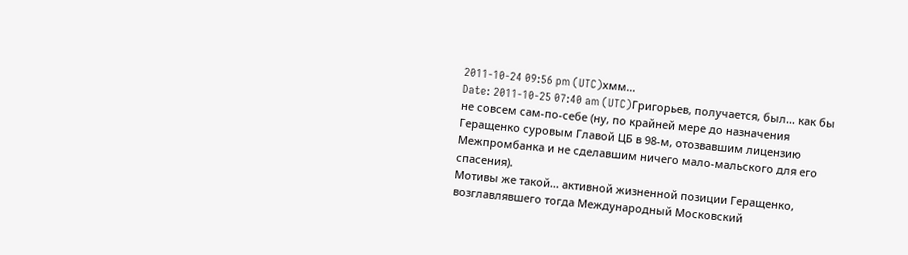2011-10-24 09:56 pm (UTC)хмм...
Date: 2011-10-25 07:40 am (UTC)Григорьев, получается, был... как бы не совсем сам-по-себе (ну, по крайней мере до назначения Геращенко суровым Главой ЦБ в 98-м, отозвавшим лицензию Межпромбанка и не сделавшим ничего мало-мальского для его спасения).
Мотивы же такой... активной жизненной позиции Геращенко, возглавлявшего тогда Международный Московский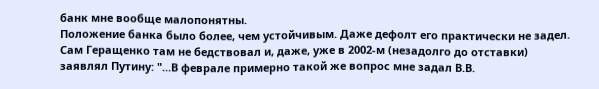банк мне вообще малопонятны.
Положение банка было более, чем устойчивым. Даже дефолт его практически не задел. Сам Геращенко там не бедствовал и, даже, уже в 2002-м (незадолго до отставки) заявлял Путину: "...В феврале примерно такой же вопрос мне задал В.В.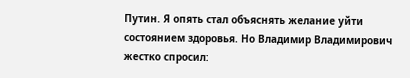Путин. Я опять стал объяснять желание уйти состоянием здоровья. Но Владимир Владимирович жестко спросил: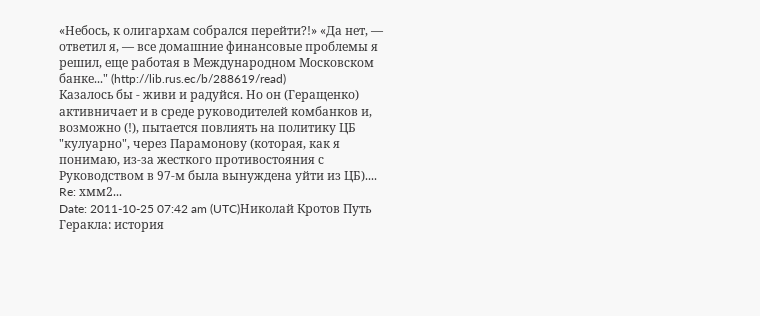«Небось, к олигархам собрался перейти?!» «Да нет, — ответил я, — все домашние финансовые проблемы я решил, еще работая в Международном Московском банке..." (http://lib.rus.ec/b/288619/read)
Казалось бы - живи и радуйся. Но он (Геращенко) активничает и в среде руководителей комбанков и, возможно (!), пытается повлиять на политику ЦБ "кулуарно", через Парамонову (которая, как я понимаю, из-за жесткого противостояния с Руководством в 97-м была вынуждена уйти из ЦБ)....
Re: хмм2...
Date: 2011-10-25 07:42 am (UTC)Николай Кротов Путь Геракла: история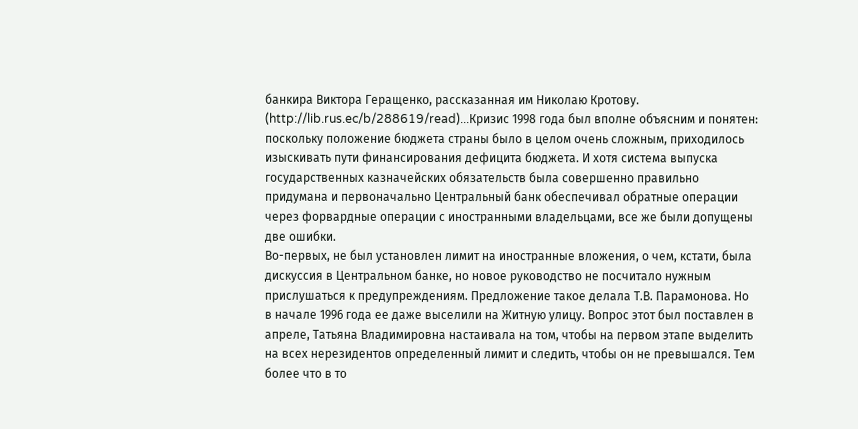банкира Виктора Геращенко, рассказанная им Николаю Кротову.
(http://lib.rus.ec/b/288619/read)...Кризис 1998 года был вполне объясним и понятен: поскольку положение бюджета страны было в целом очень сложным, приходилось изыскивать пути финансирования дефицита бюджета. И хотя система выпуска государственных казначейских обязательств была совершенно правильно придумана и первоначально Центральный банк обеспечивал обратные операции через форвардные операции с иностранными владельцами, все же были допущены две ошибки.
Во-первых, не был установлен лимит на иностранные вложения, о чем, кстати, была дискуссия в Центральном банке, но новое руководство не посчитало нужным прислушаться к предупреждениям. Предложение такое делала Т.В. Парамонова. Но в начале 1996 года ее даже выселили на Житную улицу. Вопрос этот был поставлен в апреле, Татьяна Владимировна настаивала на том, чтобы на первом этапе выделить на всех нерезидентов определенный лимит и следить, чтобы он не превышался. Тем более что в то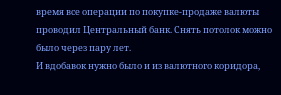время все операции по покупке-продаже валюты проводил Центральный банк. Снять потолок можно было через пару лет.
И вдобавок нужно было и из валютного коридора,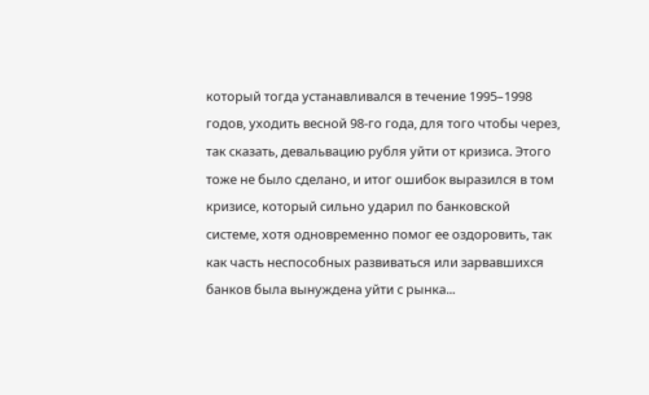который тогда устанавливался в течение 1995–1998 годов, уходить весной 98-го года, для того чтобы через, так сказать, девальвацию рубля уйти от кризиса. Этого тоже не было сделано, и итог ошибок выразился в том кризисе, который сильно ударил по банковской системе, хотя одновременно помог ее оздоровить, так как часть неспособных развиваться или зарвавшихся банков была вынуждена уйти с рынка...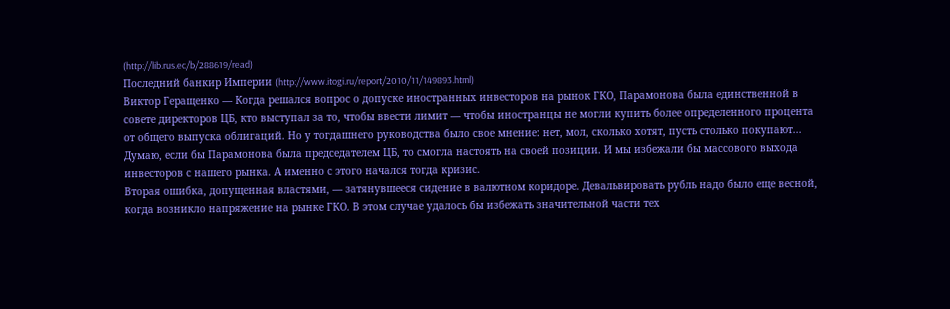(http://lib.rus.ec/b/288619/read)
Последний банкир Империи (http://www.itogi.ru/report/2010/11/149893.html)
Виктор Геращенко — Когда решался вопрос о допуске иностранных инвесторов на рынок ГКО, Парамонова была единственной в совете директоров ЦБ, кто выступал за то, чтобы ввести лимит — чтобы иностранцы не могли купить более определенного процента от общего выпуска облигаций. Но у тогдашнего руководства было свое мнение: нет, мол, сколько хотят, пусть столько покупают... Думаю, если бы Парамонова была председателем ЦБ, то смогла настоять на своей позиции. И мы избежали бы массового выхода инвесторов с нашего рынка. А именно с этого начался тогда кризис.
Вторая ошибка, допущенная властями, — затянувшееся сидение в валютном коридоре. Девальвировать рубль надо было еще весной, когда возникло напряжение на рынке ГКО. В этом случае удалось бы избежать значительной части тех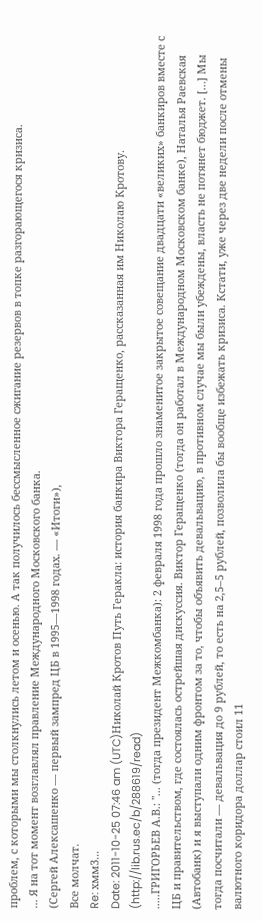проблем, с которыми мы столкнулись летом и осенью. А так получилось бессмысленное сжигание резервов в топке разгорающегося кризиса.
... Я на тот момент возглавлял правление Международного Московского банка.
(Сергей Алексашенко — первый зампред ЦБ в 1995—1998 годах. — «Итоги»),
Все молчат.
Re: хмм3...
Date: 2011-10-25 07:46 am (UTC)Николай Кротов Путь Геракла: история банкира Виктора Геращенко, рассказанная им Николаю Кротову. (http://lib.rus.ec/b/288619/read)
.....ГРИГОРЬЕВ А.В.: "... (тогда президент Межкомбанка): 2 февраля 1998 года прошло знаменитое закрытое совещание двадцати «великих» банкиров вместе с ЦБ и правительством, где состоялась острейшая дискуссия. Виктор Геращенко (тогда он работал в Международном Московском банке), Наталья Раевская (Автобанк) и я выступали одним фронтом за то, чтобы объявить девальвацию, в противном случае мы были убеждены, власть не потянет бюджет. […] Мы тогда посчитали — девальвация до 9 рублей, то есть на 2,5–5 рублей, позволила бы вообще избежать кризиса. Кстати, уже через две недели после отмены валютного коридора доллар стоил 11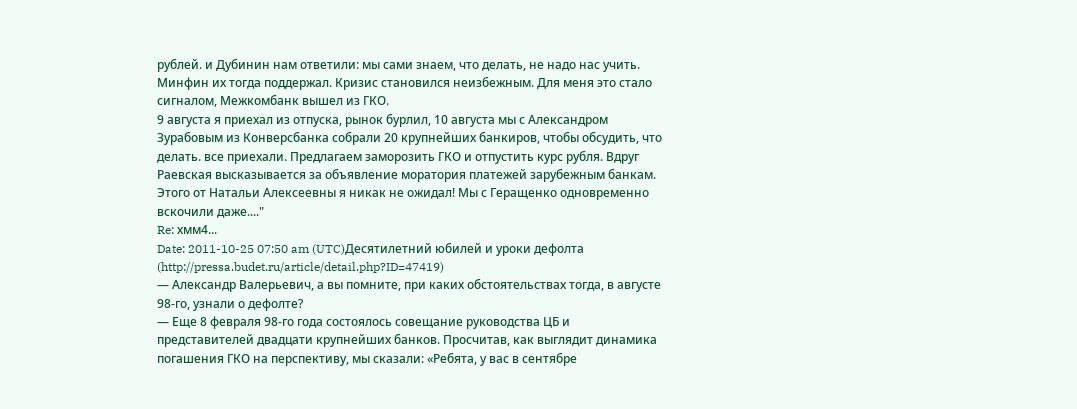рублей. и Дубинин нам ответили: мы сами знаем, что делать, не надо нас учить. Минфин их тогда поддержал. Кризис становился неизбежным. Для меня это стало сигналом, Межкомбанк вышел из ГКО.
9 августа я приехал из отпуска, рынок бурлил, 10 августа мы с Александром Зурабовым из Конверсбанка собрали 20 крупнейших банкиров, чтобы обсудить, что делать. все приехали. Предлагаем заморозить ГКО и отпустить курс рубля. Вдруг Раевская высказывается за объявление моратория платежей зарубежным банкам. Этого от Натальи Алексеевны я никак не ожидал! Мы с Геращенко одновременно вскочили даже...."
Re: хмм4...
Date: 2011-10-25 07:50 am (UTC)Десятилетний юбилей и уроки дефолта
(http://pressa.budet.ru/article/detail.php?ID=47419)
— Александр Валерьевич, а вы помните, при каких обстоятельствах тогда, в августе 98-го, узнали о дефолте?
— Еще 8 февраля 98-го года состоялось совещание руководства ЦБ и представителей двадцати крупнейших банков. Просчитав, как выглядит динамика погашения ГКО на перспективу, мы сказали: «Ребята, у вас в сентябре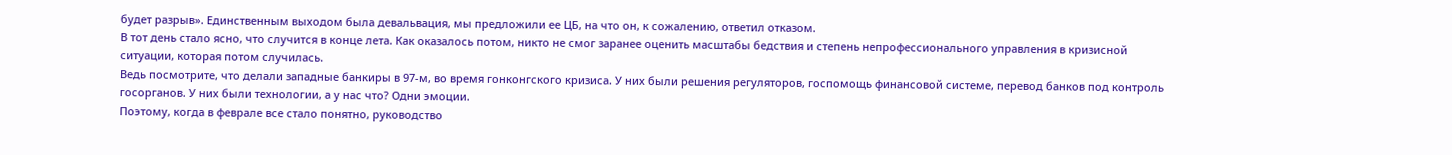будет разрыв». Единственным выходом была девальвация, мы предложили ее ЦБ, на что он, к сожалению, ответил отказом.
В тот день стало ясно, что случится в конце лета. Как оказалось потом, никто не смог заранее оценить масштабы бедствия и степень непрофессионального управления в кризисной ситуации, которая потом случилась.
Ведь посмотрите, что делали западные банкиры в 97-м, во время гонконгского кризиса. У них были решения регуляторов, госпомощь финансовой системе, перевод банков под контроль госорганов. У них были технологии, а у нас что? Одни эмоции.
Поэтому, когда в феврале все стало понятно, руководство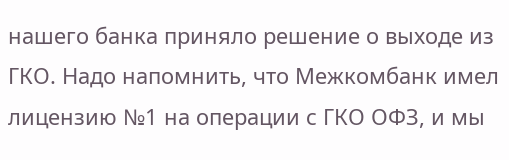нашего банка приняло решение о выходе из ГКО. Надо напомнить, что Межкомбанк имел лицензию №1 на операции с ГКО ОФЗ, и мы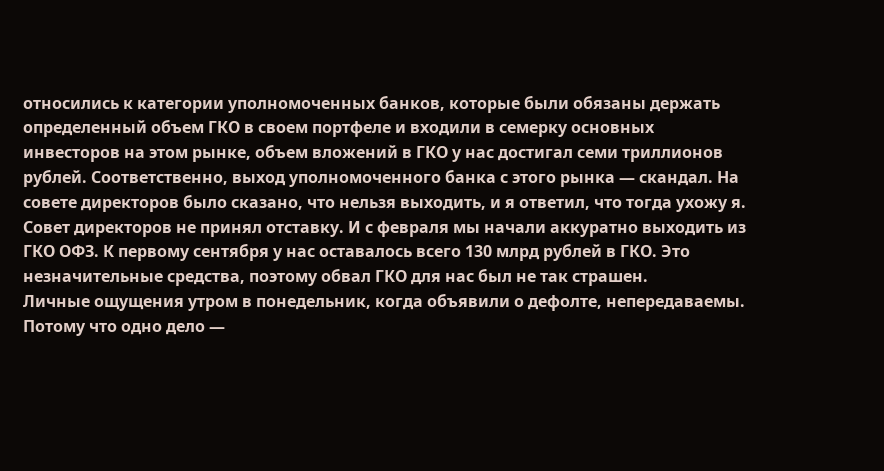относились к категории уполномоченных банков, которые были обязаны держать определенный объем ГКО в своем портфеле и входили в семерку основных инвесторов на этом рынке, объем вложений в ГКО у нас достигал семи триллионов рублей. Соответственно, выход уполномоченного банка с этого рынка — скандал. На совете директоров было сказано, что нельзя выходить, и я ответил, что тогда ухожу я. Совет директоров не принял отставку. И с февраля мы начали аккуратно выходить из ГКО ОФЗ. К первому сентября у нас оставалось всего 130 млрд рублей в ГКО. Это незначительные средства, поэтому обвал ГКО для нас был не так страшен.
Личные ощущения утром в понедельник, когда объявили о дефолте, непередаваемы.
Потому что одно дело —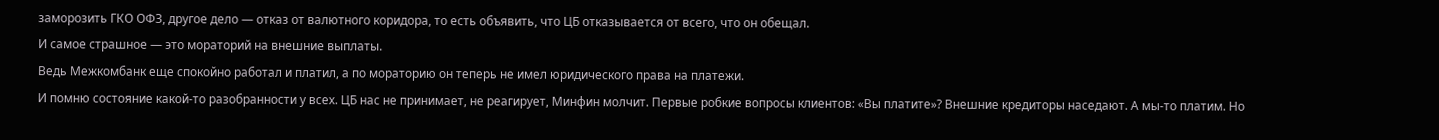заморозить ГКО ОФЗ, другое дело — отказ от валютного коридора, то есть объявить, что ЦБ отказывается от всего, что он обещал.
И самое страшное — это мораторий на внешние выплаты.
Ведь Межкомбанк еще спокойно работал и платил, а по мораторию он теперь не имел юридического права на платежи.
И помню состояние какой-то разобранности у всех. ЦБ нас не принимает, не реагирует, Минфин молчит. Первые робкие вопросы клиентов: «Вы платите»? Внешние кредиторы наседают. А мы-то платим. Но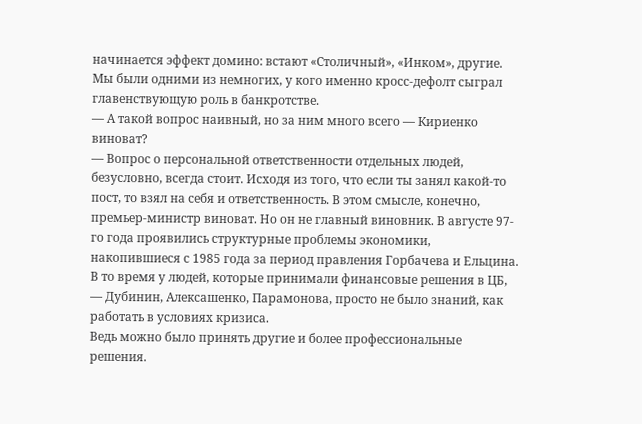начинается эффект домино: встают «Столичный», «Инком», другие. Мы были одними из немногих, у кого именно кросс-дефолт сыграл главенствующую роль в банкротстве.
— А такой вопрос наивный, но за ним много всего — Кириенко виноват?
— Вопрос о персональной ответственности отдельных людей, безусловно, всегда стоит. Исходя из того, что если ты занял какой-то пост, то взял на себя и ответственность. В этом смысле, конечно, премьер-министр виноват. Но он не главный виновник. В августе 97-го года проявились структурные проблемы экономики, накопившиеся с 1985 года за период правления Горбачева и Ельцина. В то время у людей, которые принимали финансовые решения в ЦБ, — Дубинин, Алексашенко, Парамонова, просто не было знаний, как работать в условиях кризиса.
Ведь можно было принять другие и более профессиональные решения.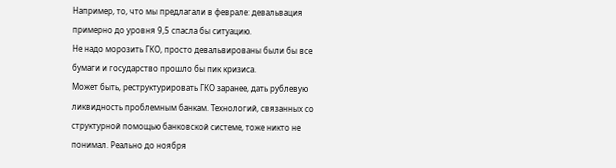Например, то, что мы предлагали в феврале: девальвация примерно до уровня 9,5 спасла бы ситуацию.
Не надо морозить ГКО, просто девальвированы были бы все бумаги и государство прошло бы пик кризиса.
Может быть, реструктурировать ГКО заранее, дать рублевую ликвидность проблемным банкам. Технологий, связанных со структурной помощью банковской системе, тоже никто не понимал. Реально до ноября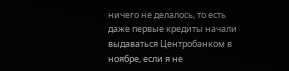ничего не делалось, то есть даже первые кредиты начали выдаваться Центробанком в ноябре, если я не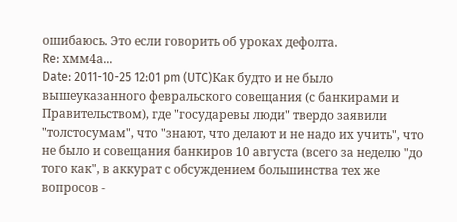ошибаюсь. Это если говорить об уроках дефолта.
Re: хмм4а...
Date: 2011-10-25 12:01 pm (UTC)Как будто и не было вышеуказанного февральского совещания (с банкирами и Правительством), где "государевы люди" твердо заявили "толстосумам", что "знают, что делают и не надо их учить", что не было и совещания банкиров 10 августа (всего за неделю "до того как", в аккурат с обсуждением большинства тех же вопросов -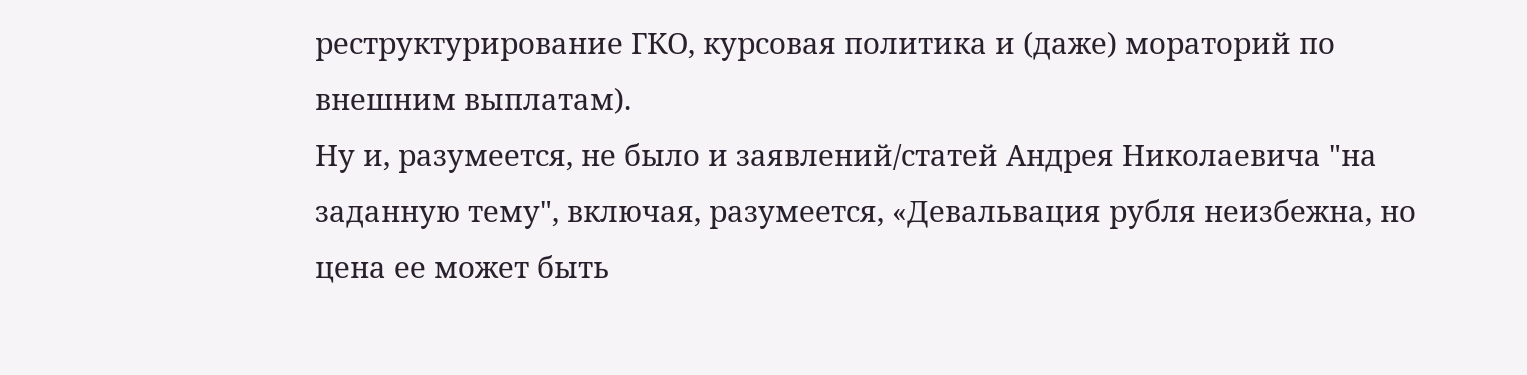реструктурирование ГКО, курсовая политика и (даже) мораторий по внешним выплатам).
Ну и, разумеется, не было и заявлений/статей Андрея Николаевича "на заданную тему", включая, разумеется, «Девальвация рубля неизбежна, но цена ее может быть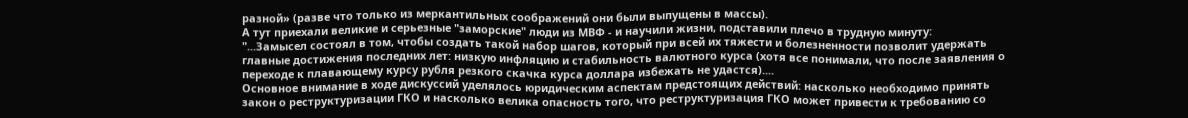разной» (разве что только из меркантильных соображений они были выпущены в массы).
А тут приехали великие и серьезные "заморские" люди из МВФ - и научили жизни, подставили плечо в трудную минуту:
"...Замысел состоял в том, чтобы создать такой набор шагов, который при всей их тяжести и болезненности позволит удержать главные достижения последних лет: низкую инфляцию и стабильность валютного курса (хотя все понимали, что после заявления о переходе к плавающему курсу рубля резкого скачка курса доллара избежать не удастся)....
Основное внимание в ходе дискуссий уделялось юридическим аспектам предстоящих действий: насколько необходимо принять закон о реструктуризации ГКО и насколько велика опасность того, что реструктуризация ГКО может привести к требованию со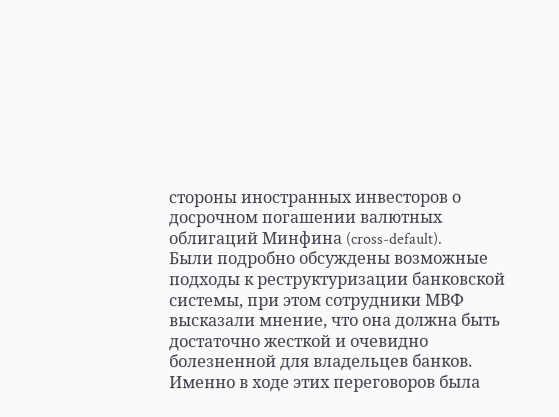стороны иностранных инвесторов о досрочном погашении валютных облигаций Минфина (cross-default).
Были подробно обсуждены возможные подходы к реструктуризации банковской системы, при этом сотрудники МВФ высказали мнение, что она должна быть достаточно жесткой и очевидно болезненной для владельцев банков.
Именно в ходе этих переговоров была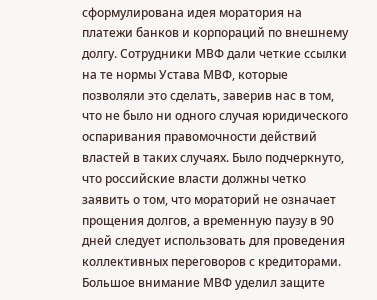сформулирована идея моратория на платежи банков и корпораций по внешнему долгу. Сотрудники МВФ дали четкие ссылки на те нормы Устава МВФ, которые позволяли это сделать, заверив нас в том, что не было ни одного случая юридического оспаривания правомочности действий властей в таких случаях. Было подчеркнуто, что российские власти должны четко заявить о том, что мораторий не означает прощения долгов, а временную паузу в 90 дней следует использовать для проведения коллективных переговоров с кредиторами.
Большое внимание МВФ уделил защите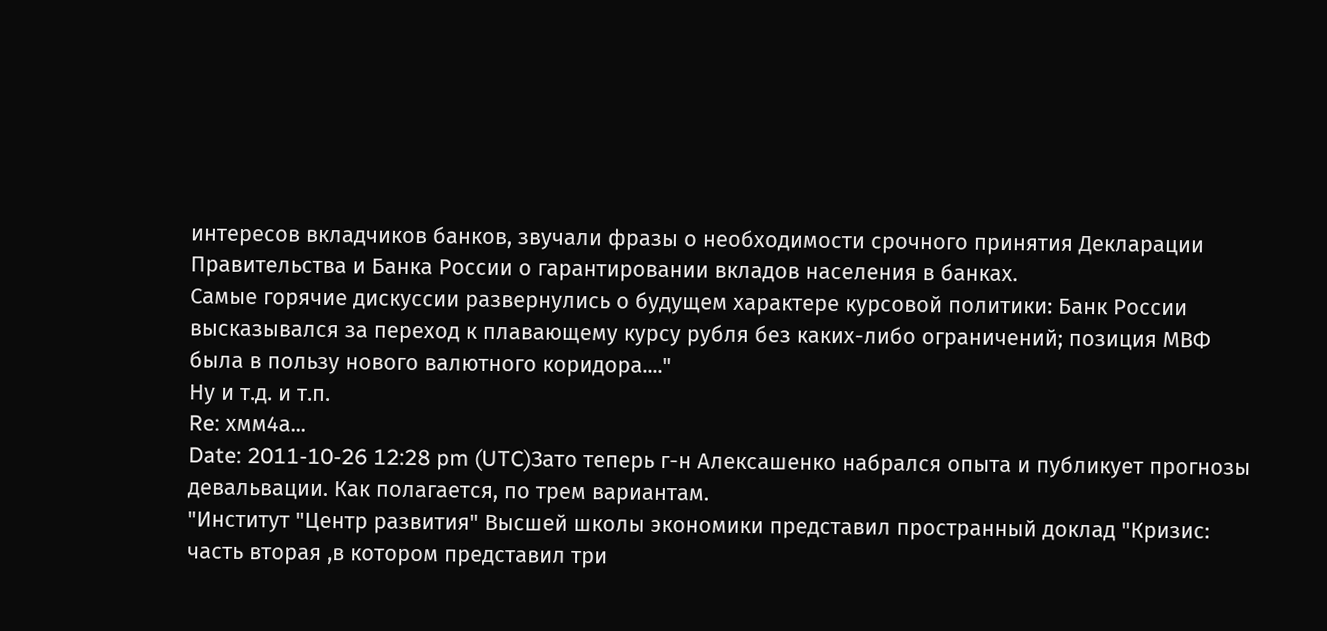интересов вкладчиков банков, звучали фразы о необходимости срочного принятия Декларации Правительства и Банка России о гарантировании вкладов населения в банках.
Самые горячие дискуссии развернулись о будущем характере курсовой политики: Банк России высказывался за переход к плавающему курсу рубля без каких-либо ограничений; позиция МВФ была в пользу нового валютного коридора...."
Ну и т.д. и т.п.
Re: хмм4а...
Date: 2011-10-26 12:28 pm (UTC)Зато теперь г-н Алексашенко набрался опыта и публикует прогнозы девальвации. Как полагается, по трем вариантам.
"Институт "Центр развития" Высшей школы экономики представил пространный доклад "Кризис: часть вторая ,в котором представил три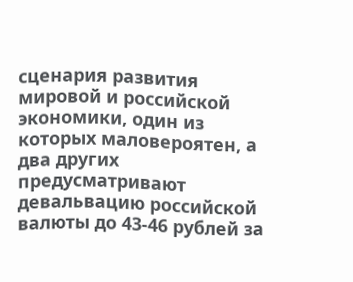сценария развития мировой и российской экономики, один из которых маловероятен, а два других предусматривают девальвацию российской валюты до 43-46 рублей за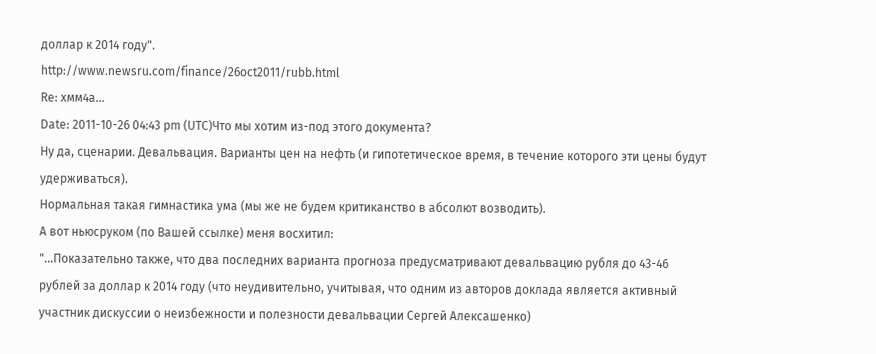доллар к 2014 году".
http://www.newsru.com/finance/26oct2011/rubb.html
Re: хмм4а...
Date: 2011-10-26 04:43 pm (UTC)Что мы хотим из-под этого документа?
Ну да, сценарии. Девальвация. Варианты цен на нефть (и гипотетическое время, в течение которого эти цены будут удерживаться).
Нормальная такая гимнастика ума (мы же не будем критиканство в абсолют возводить).
А вот ньюсруком (по Вашей ссылке) меня восхитил:
"...Показательно также, что два последних варианта прогноза предусматривают девальвацию рубля до 43-46 рублей за доллар к 2014 году (что неудивительно, учитывая, что одним из авторов доклада является активный участник дискуссии о неизбежности и полезности девальвации Сергей Алексашенко)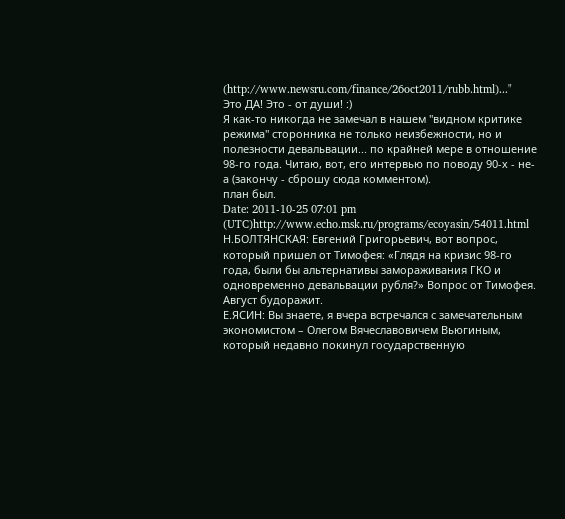(http://www.newsru.com/finance/26oct2011/rubb.html)..."
Это ДА! Это - от души! :)
Я как-то никогда не замечал в нашем "видном критике режима" сторонника не только неизбежности, но и полезности девальвации... по крайней мере в отношение 98-го года. Читаю, вот, его интервью по поводу 90-х - не-а (закончу - сброшу сюда комментом).
план был.
Date: 2011-10-25 07:01 pm (UTC)http://www.echo.msk.ru/programs/ecoyasin/54011.html
Н.БОЛТЯНСКАЯ: Евгений Григорьевич, вот вопрос, который пришел от Тимофея: «Глядя на кризис 98-го года, были бы альтернативы замораживания ГКО и одновременно девальвации рубля?» Вопрос от Тимофея. Август будоражит.
Е.ЯСИН: Вы знаете, я вчера встречался с замечательным экономистом – Олегом Вячеславовичем Вьюгиным, который недавно покинул государственную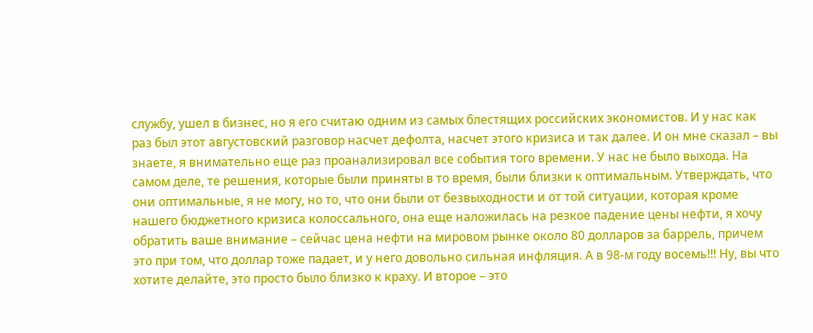службу, ушел в бизнес, но я его считаю одним из самых блестящих российских экономистов. И у нас как раз был этот августовский разговор насчет дефолта, насчет этого кризиса и так далее. И он мне сказал – вы знаете, я внимательно еще раз проанализировал все события того времени. У нас не было выхода. На самом деле, те решения, которые были приняты в то время, были близки к оптимальным. Утверждать, что они оптимальные, я не могу, но то, что они были от безвыходности и от той ситуации, которая кроме нашего бюджетного кризиса колоссального, она еще наложилась на резкое падение цены нефти, я хочу обратить ваше внимание – сейчас цена нефти на мировом рынке около 80 долларов за баррель, причем это при том, что доллар тоже падает, и у него довольно сильная инфляция. А в 98-м году восемь!!! Ну, вы что хотите делайте, это просто было близко к краху. И второе – это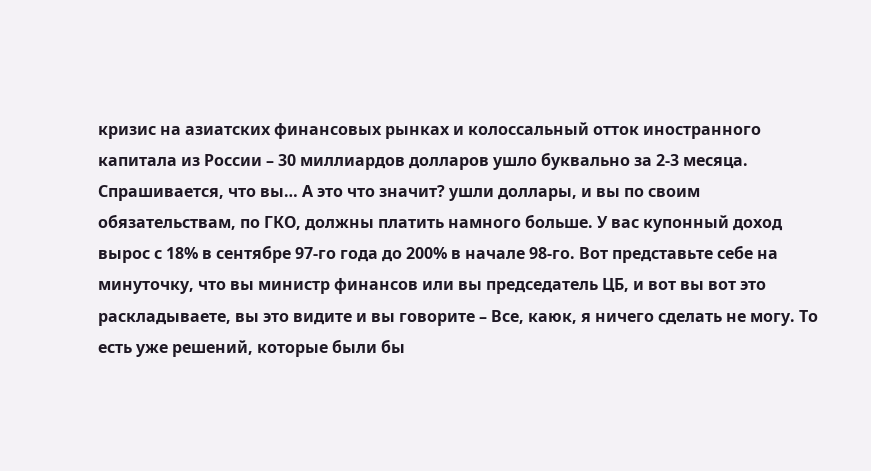кризис на азиатских финансовых рынках и колоссальный отток иностранного капитала из России – 30 миллиардов долларов ушло буквально за 2-3 месяца. Спрашивается, что вы… А это что значит? ушли доллары, и вы по своим обязательствам, по ГКО, должны платить намного больше. У вас купонный доход вырос с 18% в сентябре 97-го года до 200% в начале 98-го. Вот представьте себе на минуточку, что вы министр финансов или вы председатель ЦБ, и вот вы вот это раскладываете, вы это видите и вы говорите – Все, каюк, я ничего сделать не могу. То есть уже решений, которые были бы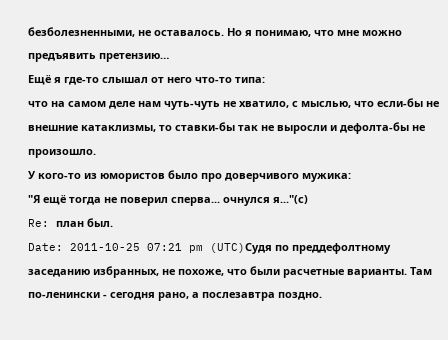безболезненными, не оставалось. Но я понимаю, что мне можно предъявить претензию…
Ещё я где-то слышал от него что-то типа:
что на самом деле нам чуть-чуть не хватило, с мыслью, что если-бы не внешние катаклизмы, то ставки-бы так не выросли и дефолта-бы не произошло.
У кого-то из юмористов было про доверчивого мужика:
"Я ещё тогда не поверил сперва... очнулся я..."(с)
Re: план был.
Date: 2011-10-25 07:21 pm (UTC)Судя по преддефолтному заседанию избранных, не похоже, что были расчетные варианты. Там по-ленински - сегодня рано, а послезавтра поздно.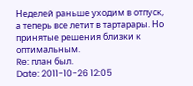Неделей раньше уходим в отпуск, а теперь все летит в тартарары. Но принятые решения близки к оптимальным.
Re: план был.
Date: 2011-10-26 12:05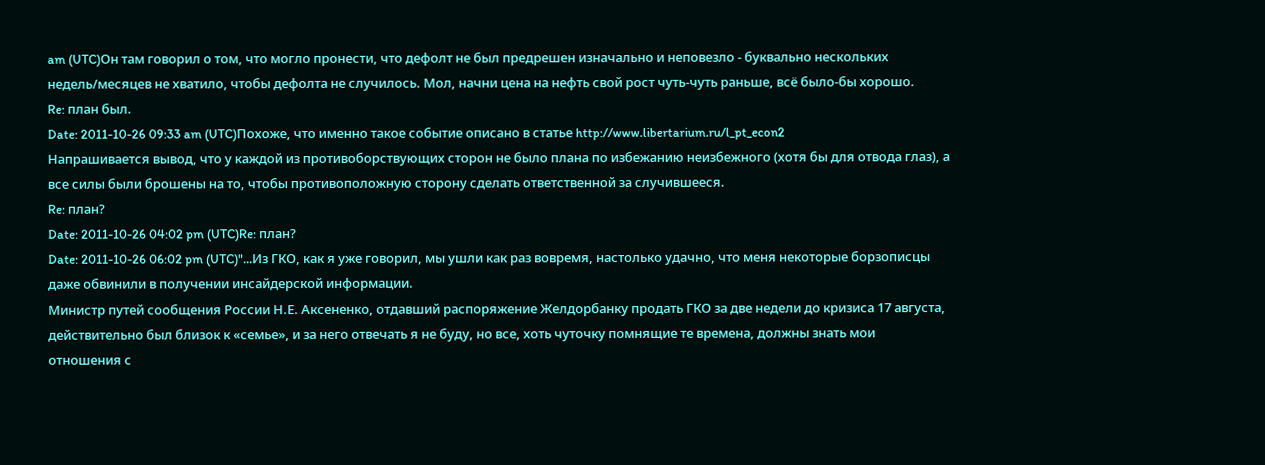am (UTC)Он там говорил о том, что могло пронести, что дефолт не был предрешен изначально и неповезло - буквально нескольких недель/месяцев не хватило, чтобы дефолта не случилось. Мол, начни цена на нефть свой рост чуть-чуть раньше, всё было-бы хорошо.
Re: план был.
Date: 2011-10-26 09:33 am (UTC)Похоже, что именно такое событие описано в статье http://www.libertarium.ru/l_pt_econ2
Напрашивается вывод, что у каждой из противоборствующих сторон не было плана по избежанию неизбежного (хотя бы для отвода глаз), а все силы были брошены на то, чтобы противоположную сторону сделать ответственной за случившееся.
Re: план?
Date: 2011-10-26 04:02 pm (UTC)Re: план?
Date: 2011-10-26 06:02 pm (UTC)"...Из ГКО, как я уже говорил, мы ушли как раз вовремя, настолько удачно, что меня некоторые борзописцы даже обвинили в получении инсайдерской информации.
Министр путей сообщения России Н.Е. Аксененко, отдавший распоряжение Желдорбанку продать ГКО за две недели до кризиса 17 августа, действительно был близок к «семье», и за него отвечать я не буду, но все, хоть чуточку помнящие те времена, должны знать мои отношения с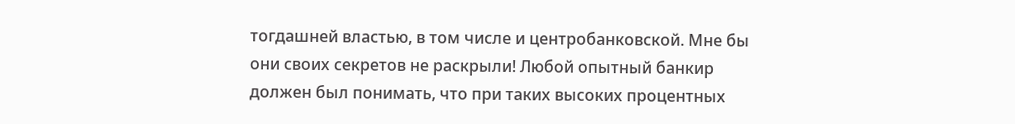тогдашней властью, в том числе и центробанковской. Мне бы они своих секретов не раскрыли! Любой опытный банкир должен был понимать, что при таких высоких процентных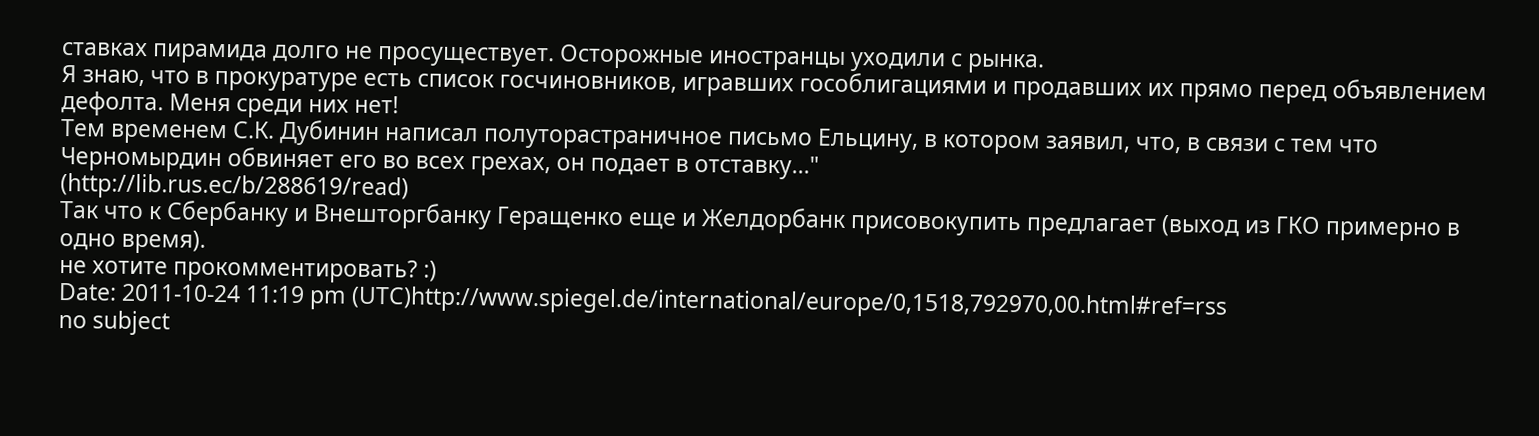ставках пирамида долго не просуществует. Осторожные иностранцы уходили с рынка.
Я знаю, что в прокуратуре есть список госчиновников, игравших гособлигациями и продавших их прямо перед объявлением дефолта. Меня среди них нет!
Тем временем С.К. Дубинин написал полуторастраничное письмо Ельцину, в котором заявил, что, в связи с тем что Черномырдин обвиняет его во всех грехах, он подает в отставку..."
(http://lib.rus.ec/b/288619/read)
Так что к Сбербанку и Внешторгбанку Геращенко еще и Желдорбанк присовокупить предлагает (выход из ГКО примерно в одно время).
не хотите прокомментировать? :)
Date: 2011-10-24 11:19 pm (UTC)http://www.spiegel.de/international/europe/0,1518,792970,00.html#ref=rss
no subject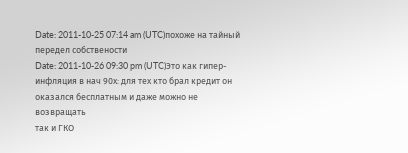Date: 2011-10-25 07:14 am (UTC)похоже на тайный передел собствености
Date: 2011-10-26 09:30 pm (UTC)Это как гипер-инфляция в нач 90х: для тех кто брал кредит он оказался бесплатным и даже можно не возвращать
так и ГКО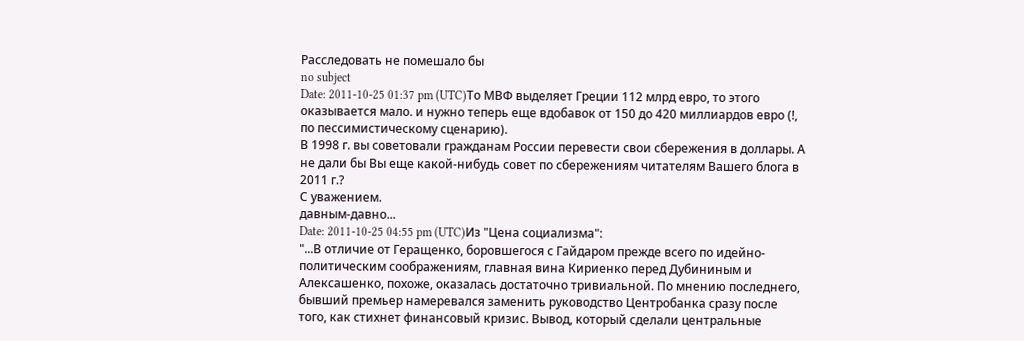Расследовать не помешало бы
no subject
Date: 2011-10-25 01:37 pm (UTC)То МВФ выделяет Греции 112 млрд евро, то этого оказывается мало. и нужно теперь еще вдобавок от 150 до 420 миллиардов евро (!, по пессимистическому сценарию).
В 1998 г. вы советовали гражданам России перевести свои сбережения в доллары. А не дали бы Вы еще какой-нибудь совет по сбережениям читателям Вашего блога в 2011 г.?
С уважением.
давным-давно...
Date: 2011-10-25 04:55 pm (UTC)Из "Цена социализма":
"...В отличие от Геращенко, боровшегося с Гайдаром прежде всего по идейно-политическим соображениям, главная вина Кириенко перед Дубининым и Алексашенко, похоже, оказалась достаточно тривиальной. По мнению последнего, бывший премьер намеревался заменить руководство Центробанка сразу после того, как стихнет финансовый кризис. Вывод, который сделали центральные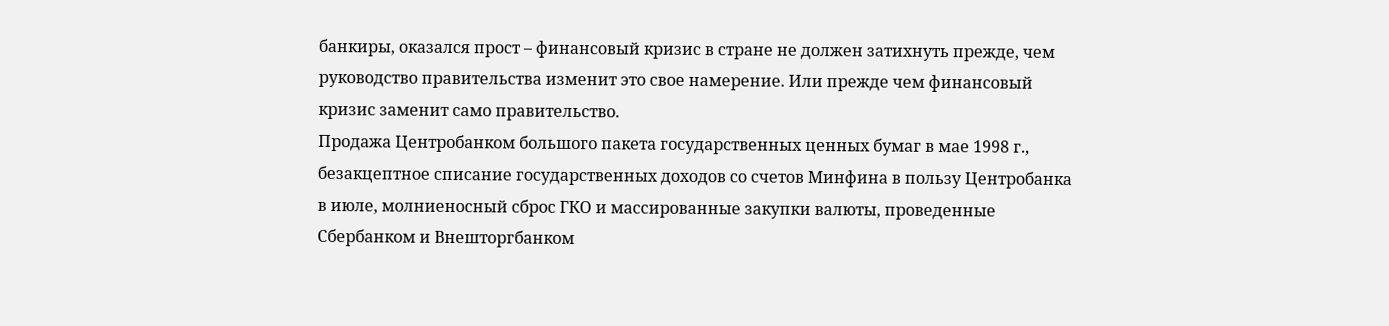банкиры, оказался прост – финансовый кризис в стране не должен затихнуть прежде, чем руководство правительства изменит это свое намерение. Или прежде чем финансовый кризис заменит само правительство.
Продажа Центробанком большого пакета государственных ценных бумаг в мае 1998 г., безакцептное списание государственных доходов со счетов Минфина в пользу Центробанка в июле, молниеносный сброс ГКО и массированные закупки валюты, проведенные Сбербанком и Внешторгбанком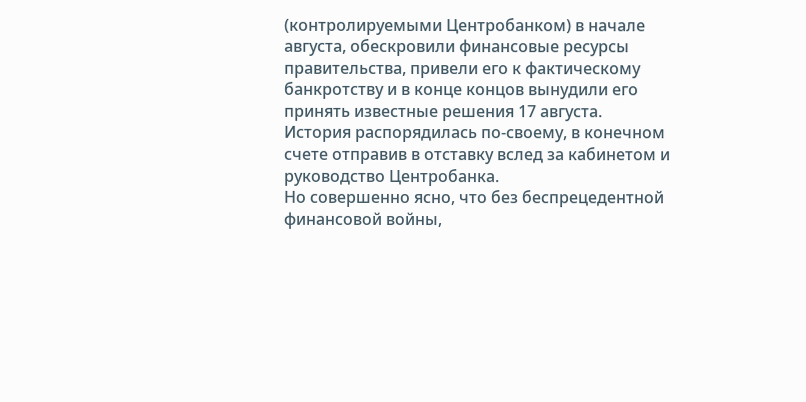(контролируемыми Центробанком) в начале августа, обескровили финансовые ресурсы правительства, привели его к фактическому банкротству и в конце концов вынудили его принять известные решения 17 августа.
История распорядилась по-своему, в конечном счете отправив в отставку вслед за кабинетом и руководство Центробанка.
Но совершенно ясно, что без беспрецедентной финансовой войны,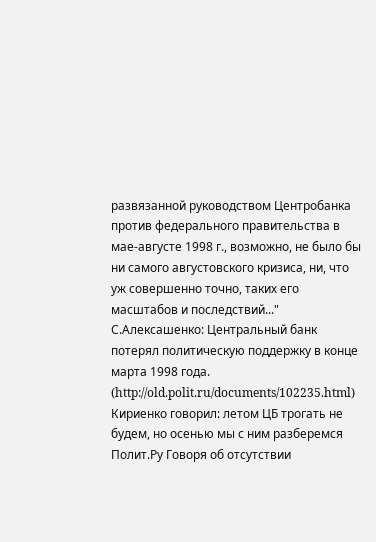развязанной руководством Центробанка против федерального правительства в мае-августе 1998 г., возможно, не было бы ни самого августовского кризиса, ни, что уж совершенно точно, таких его масштабов и последствий..."
С.Алексашенко: Центральный банк потерял политическую поддержку в конце марта 1998 года. (http://old.polit.ru/documents/102235.html)
Кириенко говорил: летом ЦБ трогать не будем, но осенью мы с ним разберемся
Полит.Ру Говоря об отсутствии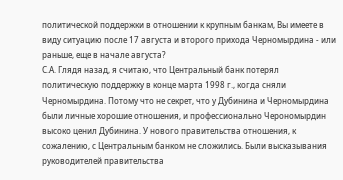политической поддержки в отношении к крупным банкам, Вы имеете в виду ситуацию после 17 августа и второго прихода Черномырдина - или раньше, еще в начале августа?
С.А. Глядя назад, я считаю, что Центральный банк потерял политическую поддержку в конце марта 1998 г., когда сняли Черномырдина. Потому что не секрет, что у Дубинина и Черномырдина были личные хорошие отношения, и профессионально Черономырдин высоко ценил Дубинина. У нового правительства отношения, к сожалению, с Центральным банком не сложились. Были высказывания руководителей правительства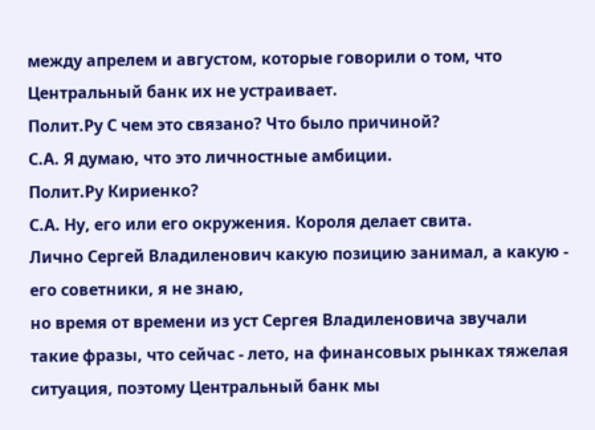между апрелем и августом, которые говорили о том, что Центральный банк их не устраивает.
Полит.Ру С чем это связано? Что было причиной?
С.А. Я думаю, что это личностные амбиции.
Полит.Ру Кириенко?
С.А. Ну, его или его окружения. Короля делает свита.
Лично Сергей Владиленович какую позицию занимал, а какую - его советники, я не знаю,
но время от времени из уст Сергея Владиленовича звучали такие фразы, что сейчас - лето, на финансовых рынках тяжелая ситуация, поэтому Центральный банк мы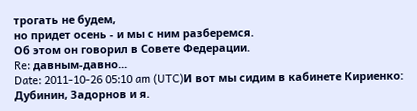трогать не будем,
но придет осень - и мы с ним разберемся.
Об этом он говорил в Совете Федерации.
Re: давным-давно...
Date: 2011-10-26 05:10 am (UTC)И вот мы сидим в кабинете Кириенко: Дубинин, Задорнов и я.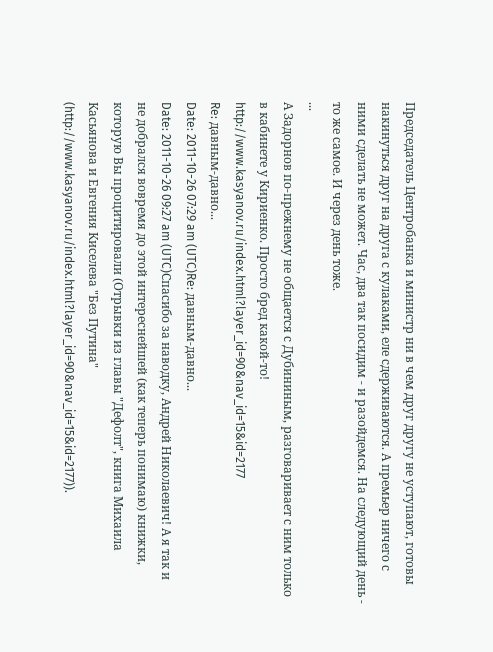Председатель Центробанка и министр ни в чем друг другу не уступают, готовы накинуться друг на друга с кулаками, еле сдерживаются. А премьер ничего с ними сделать не может. Час, два так посидим - и разойдемся. На следующий день - то же самое. И через день тоже.
...
А Задорнов по-прежнему не общается с Дубининым, разговаривает с ним только в кабинете у Кириенко. Просто бред какой-то!
http://www.kasyanov.ru/index.html?layer_id=90&nav_id=15&id=2177
Re: давным-давно...
Date: 2011-10-26 07:29 am (UTC)Re: давным-давно...
Date: 2011-10-26 09:27 am (UTC)Спасибо за наводку, Андрей Николаевич! А я так и не добрался вовремя до этой интереснейшей (как теперь понимаю) книжки, которую Вы процитировали (Отрывки из главы "Дефолт", книга Михаила Касьянова и Евгения Киселева "Без Путина" (http://www.kasyanov.ru/index.html?layer_id=90&nav_id=15&id=2177)).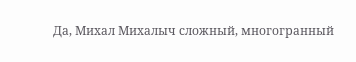Да, Михал Михалыч сложный, многогранный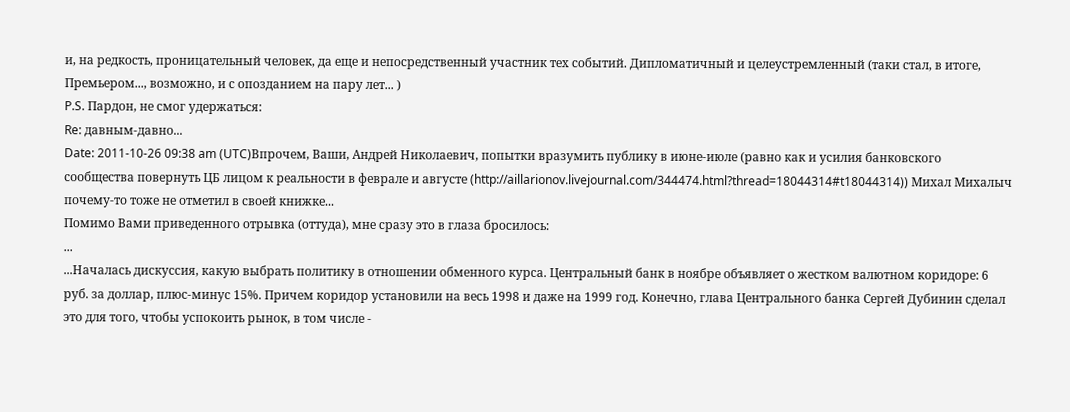и, на редкость, проницательный человек, да еще и непосредственный участник тех событий. Дипломатичный и целеустремленный (таки стал, в итоге, Премьером..., возможно, и с опозданием на пару лет... )
P.S. Пардон, не смог удержаться:
Re: давным-давно...
Date: 2011-10-26 09:38 am (UTC)Впрочем, Ваши, Андрей Николаевич, попытки вразумить публику в июне-июле (равно как и усилия банковского сообщества повернуть ЦБ лицом к реальности в феврале и августе (http://aillarionov.livejournal.com/344474.html?thread=18044314#t18044314)) Михал Михалыч почему-то тоже не отметил в своей книжке...
Помимо Вами приведенного отрывка (оттуда), мне сразу это в глаза бросилось:
...
...Началась дискуссия, какую выбрать политику в отношении обменного курса. Центральный банк в ноябре объявляет о жестком валютном коридоре: 6 руб. за доллар, плюс-минус 15%. Причем коридор установили на весь 1998 и даже на 1999 год. Конечно, глава Центрального банка Сергей Дубинин сделал это для того, чтобы успокоить рынок, в том числе -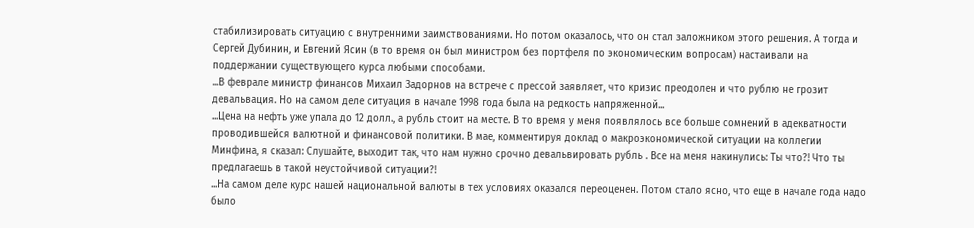стабилизировать ситуацию с внутренними заимствованиями. Но потом оказалось, что он стал заложником этого решения. А тогда и Сергей Дубинин, и Евгений Ясин (в то время он был министром без портфеля по экономическим вопросам) настаивали на поддержании существующего курса любыми способами.
...В феврале министр финансов Михаил Задорнов на встрече с прессой заявляет, что кризис преодолен и что рублю не грозит девальвация. Но на самом деле ситуация в начале 1998 года была на редкость напряженной...
...Цена на нефть уже упала до 12 долл., а рубль стоит на месте. В то время у меня появлялось все больше сомнений в адекватности проводившейся валютной и финансовой политики. В мае, комментируя доклад о макроэкономической ситуации на коллегии Минфина, я сказал: Слушайте, выходит так, что нам нужно срочно девальвировать рубль . Все на меня накинулись: Ты что?! Что ты предлагаешь в такой неустойчивой ситуации?!
...На самом деле курс нашей национальной валюты в тех условиях оказался переоценен. Потом стало ясно, что еще в начале года надо было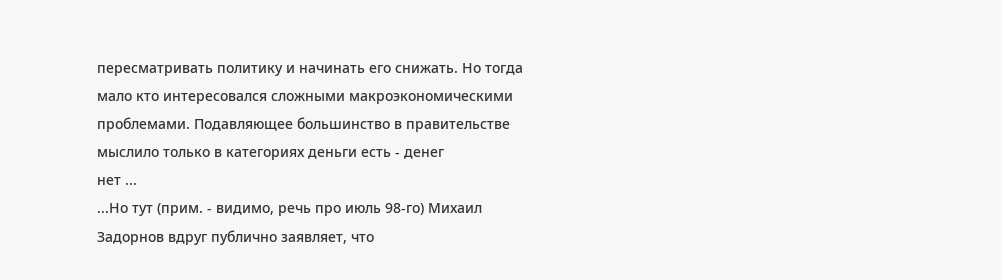пересматривать политику и начинать его снижать. Но тогда мало кто интересовался сложными макроэкономическими проблемами. Подавляющее большинство в правительстве мыслило только в категориях деньги есть - денег
нет ...
...Но тут (прим. - видимо, речь про июль 98-го) Михаил Задорнов вдруг публично заявляет, что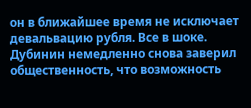он в ближайшее время не исключает девальвацию рубля. Все в шоке.
Дубинин немедленно снова заверил общественность, что возможность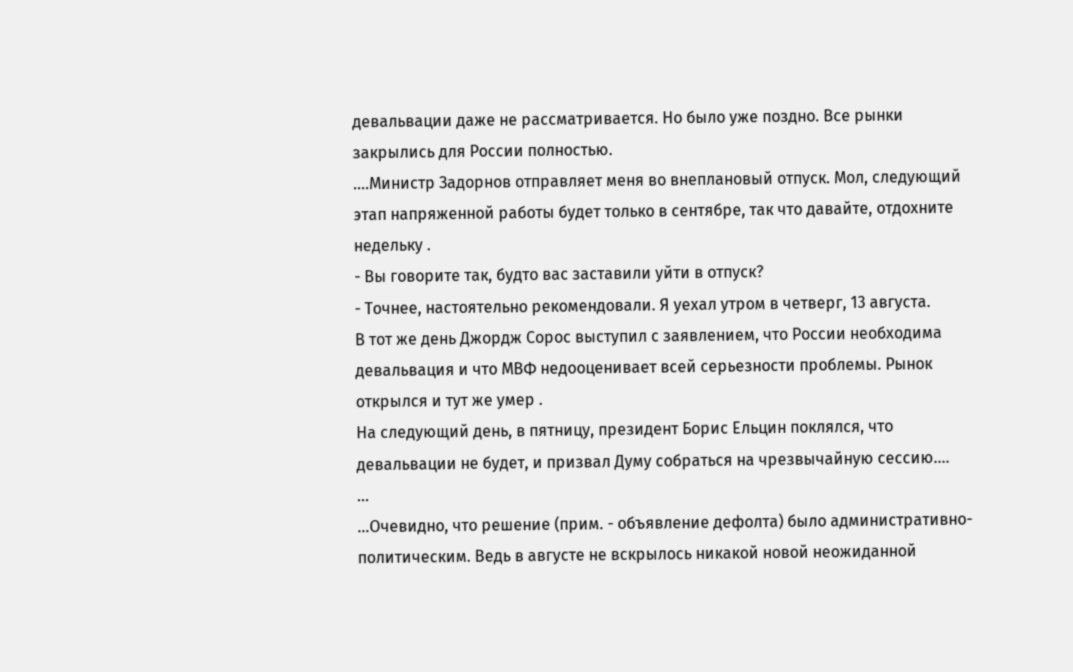девальвации даже не рассматривается. Но было уже поздно. Все рынки закрылись для России полностью.
....Министр Задорнов отправляет меня во внеплановый отпуск. Мол, следующий этап напряженной работы будет только в сентябре, так что давайте, отдохните недельку .
- Вы говорите так, будто вас заставили уйти в отпуск?
- Точнее, настоятельно рекомендовали. Я уехал утром в четверг, 13 августа.
В тот же день Джордж Сорос выступил с заявлением, что России необходима девальвация и что МВФ недооценивает всей серьезности проблемы. Рынок открылся и тут же умер .
На следующий день, в пятницу, президент Борис Ельцин поклялся, что девальвации не будет, и призвал Думу собраться на чрезвычайную сессию....
...
...Очевидно, что решение (прим. - объявление дефолта) было административно-политическим. Ведь в августе не вскрылось никакой новой неожиданной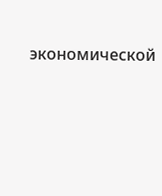экономической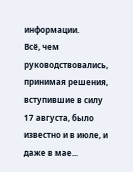информации.
Всё, чем руководствовались, принимая решения, вступившие в силу 17 августа, было известно и в июле, и даже в мае...